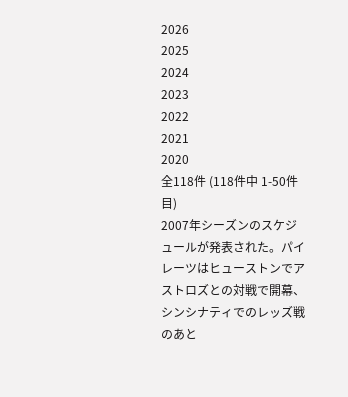2026
2025
2024
2023
2022
2021
2020
全118件 (118件中 1-50件目)
2007年シーズンのスケジュールが発表された。パイレーツはヒューストンでアストロズとの対戦で開幕、シンシナティでのレッズ戦のあと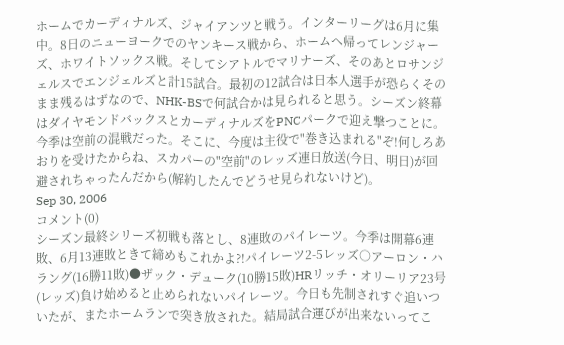ホームでカーディナルズ、ジャイアンツと戦う。インターリーグは6月に集中。8日のニューヨークでのヤンキース戦から、ホームへ帰ってレンジャーズ、ホワイトソックス戦。そしてシアトルでマリナーズ、そのあとロサンジェルスでエンジェルズと計15試合。最初の12試合は日本人選手が恐らくそのまま残るはずなので、NHK-BSで何試合かは見られると思う。シーズン終幕はダイヤモンドバックスとカーディナルズをPNCパークで迎え撃つことに。今季は空前の混戦だった。そこに、今度は主役で"巻き込まれる"ぞ!何しろあおりを受けたからね、スカパーの"空前"のレッズ連日放送(今日、明日)が回避されちゃったんだから(解約したんでどうせ見られないけど)。
Sep 30, 2006
コメント(0)
シーズン最終シリーズ初戦も落とし、8連敗のパイレーツ。今季は開幕6連敗、6月13連敗ときて締めもこれかよ?!パイレーツ2-5レッズ○アーロン・ハラング(16勝11敗)●ザック・デューク(10勝15敗)HRリッチ・オリーリア23号(レッズ)負け始めると止められないパイレーツ。今日も先制されすぐ追いついたが、またホームランで突き放された。結局試合運びが出来ないってこ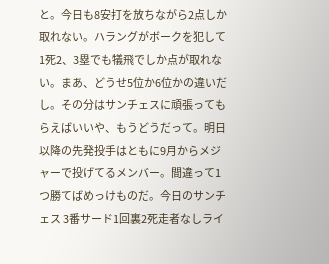と。今日も8安打を放ちながら2点しか取れない。ハラングがボークを犯して1死2、3塁でも犠飛でしか点が取れない。まあ、どうせ5位か6位かの違いだし。その分はサンチェスに頑張ってもらえばいいや、もうどうだって。明日以降の先発投手はともに9月からメジャーで投げてるメンバー。間違って1つ勝てばめっけものだ。今日のサンチェス 3番サード1回裏2死走者なしライ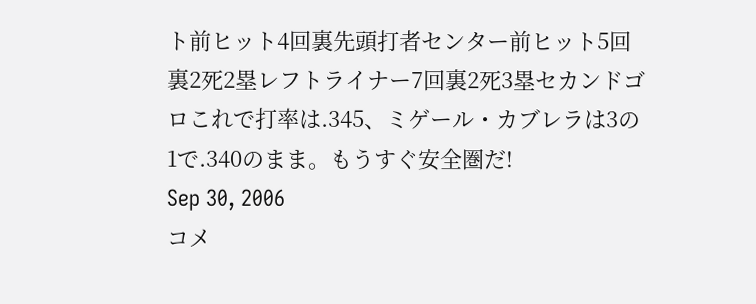ト前ヒット4回裏先頭打者センター前ヒット5回裏2死2塁レフトライナー7回裏2死3塁セカンドゴロこれで打率は.345、ミゲール・カブレラは3の1で.340のまま。もうすぐ安全圏だ!
Sep 30, 2006
コメ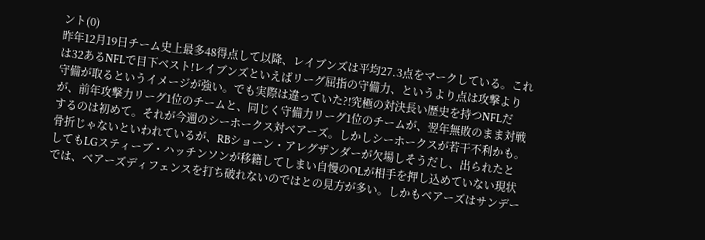ント(0)
昨年12月19日チーム史上最多48得点して以降、レイブンズは平均27.3点をマークしている。これは32あるNFLで目下ベスト!レイブンズといえばリーグ屈指の守備力、というより点は攻撃より守備が取るというイメージが強い。でも実際は違っていた?!究極の対決長い歴史を持つNFLだが、前年攻撃力リーグ1位のチームと、同じく守備力リーグ1位のチームが、翌年無敗のまま対戦するのは初めて。それが今週のシーホークス対ベアーズ。しかしシーホークスが若干不利かも。骨折じゃないといわれているが、RBショーン・アレグザンダーが欠場しそうだし、出られたとしてもLGスティーブ・ハッチンソンが移籍してしまい自慢のOLが相手を押し込めていない現状では、ベアーズディフェンスを打ち破れないのではとの見方が多い。しかもベアーズはサンデー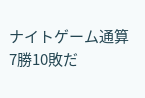ナイトゲーム通算7勝10敗だ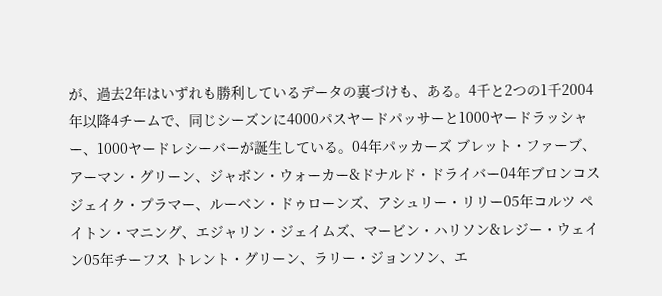が、過去2年はいずれも勝利しているデータの裏づけも、ある。4千と2つの1千2004年以降4チームで、同じシーズンに4000パスヤードパッサーと1000ヤードラッシャー、1000ヤードレシーバーが誕生している。04年パッカーズ ブレット・ファーブ、アーマン・グリーン、ジャボン・ウォーカー&ドナルド・ドライバー04年ブロンコス ジェイク・プラマー、ルーベン・ドゥローンズ、アシュリー・リリー05年コルツ ペイトン・マニング、エジャリン・ジェイムズ、マービン・ハリソン&レジー・ウェイン05年チーフス トレント・グリーン、ラリー・ジョンソン、エ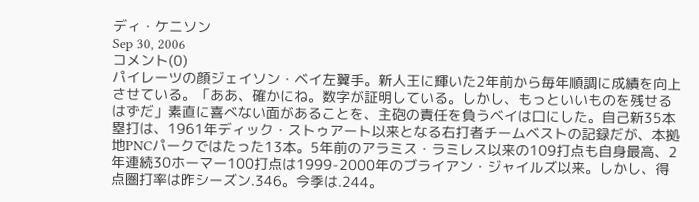ディ・ケニソン
Sep 30, 2006
コメント(0)
パイレーツの顔ジェイソン・ベイ左翼手。新人王に輝いた2年前から毎年順調に成績を向上させている。「ああ、確かにね。数字が証明している。しかし、もっといいものを残せるはずだ」素直に喜べない面があることを、主砲の責任を負うベイは口にした。自己新35本塁打は、1961年ディック・ストゥアート以来となる右打者チームベストの記録だが、本拠地PNCパークではたった13本。5年前のアラミス・ラミレス以来の109打点も自身最高、2年連続30ホーマー100打点は1999-2000年のブライアン・ジャイルズ以来。しかし、得点圏打率は昨シーズン.346。今季は.244。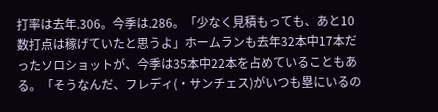打率は去年.306。今季は.286。「少なく見積もっても、あと10数打点は稼げていたと思うよ」ホームランも去年32本中17本だったソロショットが、今季は35本中22本を占めていることもある。「そうなんだ、フレディ(・サンチェス)がいつも塁にいるの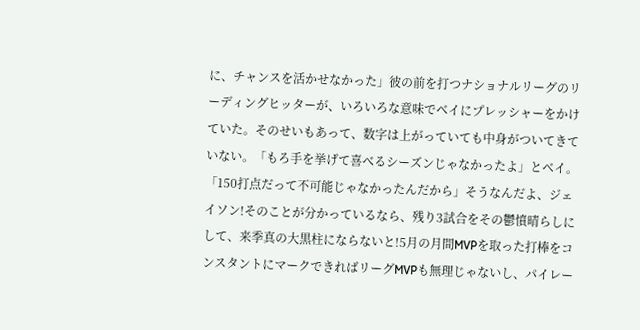に、チャンスを活かせなかった」彼の前を打つナショナルリーグのリーディングヒッターが、いろいろな意味でベイにプレッシャーをかけていた。そのせいもあって、数字は上がっていても中身がついてきていない。「もろ手を挙げて喜べるシーズンじゃなかったよ」とベイ。「150打点だって不可能じゃなかったんだから」そうなんだよ、ジェイソン!そのことが分かっているなら、残り3試合をその鬱憤晴らしにして、来季真の大黒柱にならないと!5月の月間MVPを取った打棒をコンスタントにマークできればリーグMVPも無理じゃないし、パイレー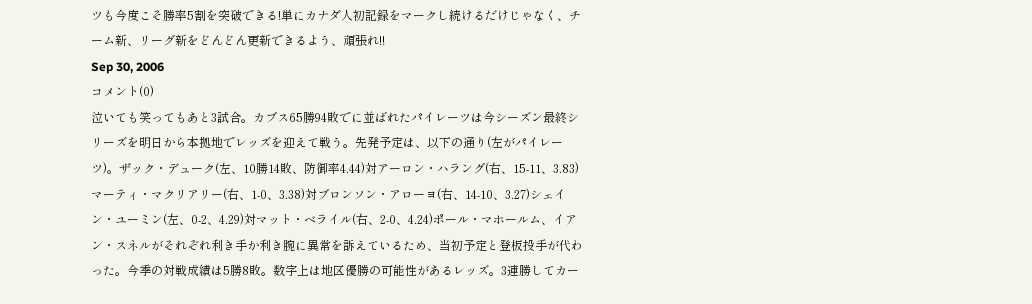ツも今度こそ勝率5割を突破できる!単にカナダ人初記録をマークし続けるだけじゃなく、チーム新、リーグ新をどんどん更新できるよう、頑張れ!!
Sep 30, 2006
コメント(0)
泣いても笑ってもあと3試合。カブス65勝94敗でに並ばれたパイレーツは今シーズン最終シリーズを明日から本拠地でレッズを迎えて戦う。先発予定は、以下の通り(左がパイレーツ)。ザック・デューク(左、10勝14敗、防御率4.44)対アーロン・ハラング(右、15-11、3.83)マーティ・マクリアリー(右、1-0、3.38)対ブロンソン・アローヨ(右、14-10、3.27)シェイン・ユーミン(左、0-2、4.29)対マット・ベライル(右、2-0、4.24)ポール・マホールム、イアン・スネルがそれぞれ利き手か利き腕に異常を訴えているため、当初予定と登板投手が代わった。今季の対戦成績は5勝8敗。数字上は地区優勝の可能性があるレッズ。3連勝してカー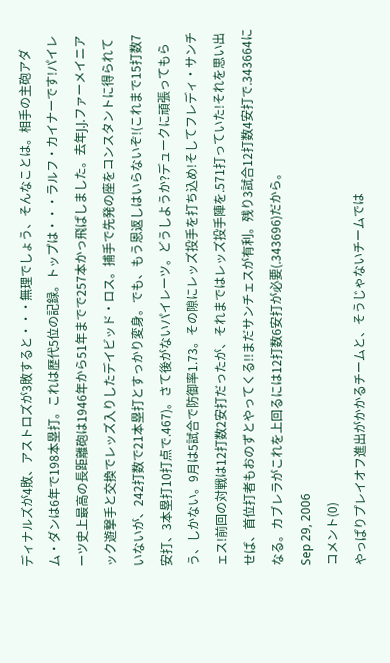ディナルズが4敗、アストロズが3敗すると・・・無理でしょう、そんなことは。相手の主砲アダム・ダンは6年で198本塁打。これは歴代5位の記録。トップは・・・ラルフ・カイナーです!パイレーツ史上最高の長距離砲は1946年から51年までで257本かっ飛ばしました。去年J.J.ファーメイニアック遊撃手と交換でレッズ入りしたデイビッド・ロス。捕手で先発の座をコンスタントに得られていないが、242打数で21本塁打とすっかり変身。でも、もう恩返しはいらないぞ!(これまで15打数7安打、3本塁打10打点で.467)。さて後がないパイレーツ。どうしようか?デュークに頑張ってもらう、しかない。9月は5試合で防御率1.73。その隙にレッズ投手を打ち込め!そしてフレディ・サンチェス!前回の対戦は12打数2安打だったが、それまではレッズ投手陣を.571打っていた!それを思い出せば、首位打者もおのずとやってくる!!まだサンチェスが有利。残り3試合12打数4安打で.343664になる。カブレラがこれを上回るには12打数6安打が必要(.343696)だから。
Sep 29, 2006
コメント(0)
やっぱりプレイオフ進出がかかるチームと、そうじゃないチームでは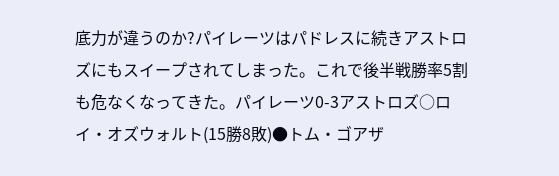底力が違うのか?パイレーツはパドレスに続きアストロズにもスイープされてしまった。これで後半戦勝率5割も危なくなってきた。パイレーツ0-3アストロズ○ロイ・オズウォルト(15勝8敗)●トム・ゴアザ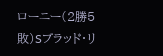ローニー(2勝5敗)Sブラッド・リ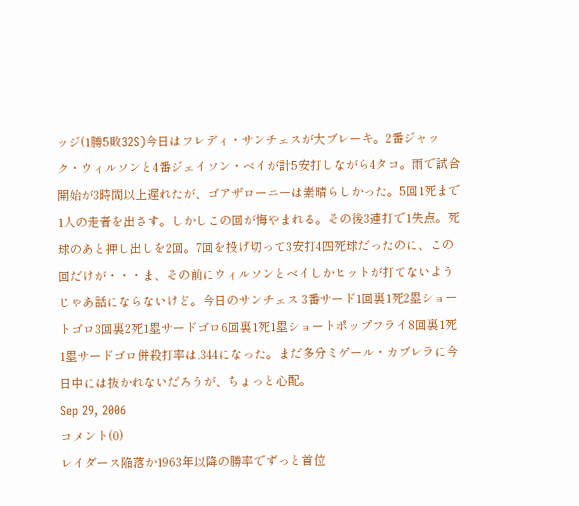ッジ(1勝5敗32S)今日はフレディ・サンチェスが大ブレーキ。2番ジャック・ウィルソンと4番ジェイソン・ベイが計5安打しながら4タコ。雨で試合開始が3時間以上遅れたが、ゴアザローニーは素晴らしかった。5回1死まで1人の走者を出さす。しかしこの回が悔やまれる。その後3連打で1失点。死球のあと押し出しを2回。7回を投げ切って3安打4四死球だったのに、この回だけが・・・ま、その前にウィルソンとベイしかヒットが打てないようじゃあ話にならないけど。今日のサンチェス 3番サード1回裏1死2塁ショートゴロ3回裏2死1塁サードゴロ6回裏1死1塁ショートポップフライ8回裏1死1塁サードゴロ併殺打率は.344になった。まだ多分ミゲール・カブレラに今日中には抜かれないだろうが、ちょっと心配。
Sep 29, 2006
コメント(0)
レイダース陥落か1963年以降の勝率でずっと首位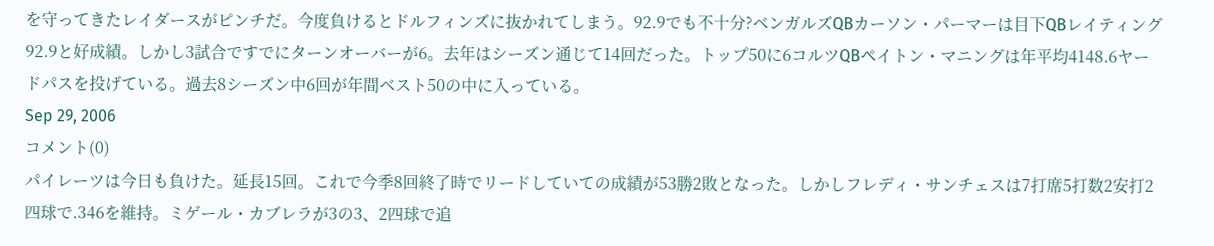を守ってきたレイダースがピンチだ。今度負けるとドルフィンズに抜かれてしまう。92.9でも不十分?ベンガルズQBカーソン・パーマーは目下QBレイティング92.9と好成績。しかし3試合ですでにターンオーバーが6。去年はシーズン通じて14回だった。トップ50に6コルツQBペイトン・マニングは年平均4148.6ヤードパスを投げている。過去8シーズン中6回が年間ベスト50の中に入っている。
Sep 29, 2006
コメント(0)
パイレーツは今日も負けた。延長15回。これで今季8回終了時でリードしていての成績が53勝2敗となった。しかしフレディ・サンチェスは7打席5打数2安打2四球で.346を維持。ミゲール・カブレラが3の3、2四球で追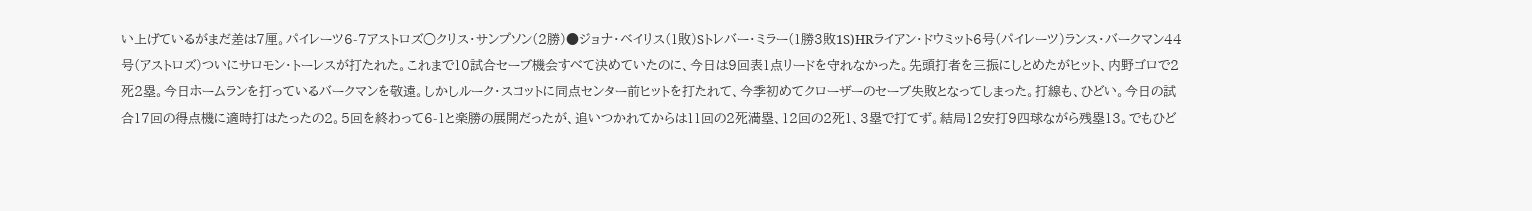い上げているがまだ差は7厘。パイレーツ6-7アストロズ○クリス・サンプソン(2勝)●ジョナ・ベイリス(1敗)Sトレバー・ミラー(1勝3敗1S)HRライアン・ドウミット6号(パイレーツ)ランス・バークマン44号(アストロズ)ついにサロモン・トーレスが打たれた。これまで10試合セーブ機会すべて決めていたのに、今日は9回表1点リードを守れなかった。先頭打者を三振にしとめたがヒット、内野ゴロで2死2塁。今日ホームランを打っているバークマンを敬遠。しかしルーク・スコットに同点センター前ヒットを打たれて、今季初めてクローザーのセーブ失敗となってしまった。打線も、ひどい。今日の試合17回の得点機に適時打はたったの2。5回を終わって6-1と楽勝の展開だったが、追いつかれてからは11回の2死満塁、12回の2死1、3塁で打てず。結局12安打9四球ながら残塁13。でもひど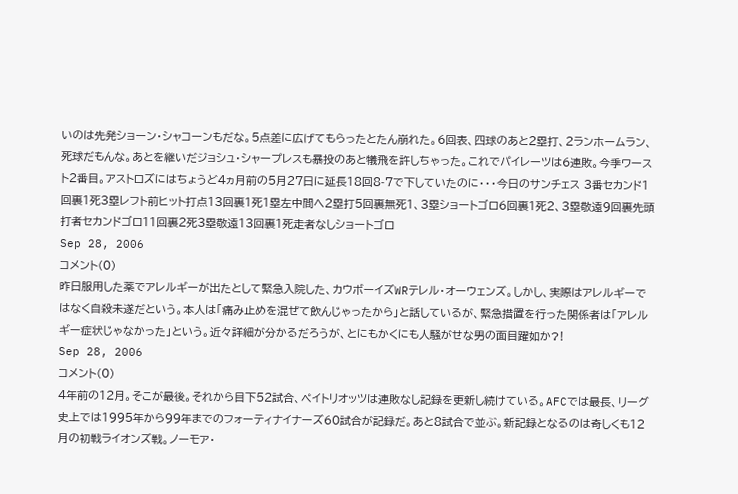いのは先発ショーン・シャコーンもだな。5点差に広げてもらったとたん崩れた。6回表、四球のあと2塁打、2ランホームラン、死球だもんな。あとを継いだジョシュ・シャープレスも暴投のあと犠飛を許しちゃった。これでパイレーツは6連敗。今季ワースト2番目。アストロズにはちょうど4ヵ月前の5月27日に延長18回8-7で下していたのに・・・今日のサンチェス 3番セカンド1回裏1死3塁レフト前ヒット打点13回裏1死1塁左中間へ2塁打5回裏無死1、3塁ショートゴロ6回裏1死2、3塁敬遠9回裏先頭打者セカンドゴロ11回裏2死3塁敬遠13回裏1死走者なしショートゴロ
Sep 28, 2006
コメント(0)
昨日服用した薬でアレルギーが出たとして緊急入院した、カウボーイズWRテレル・オーウェンズ。しかし、実際はアレルギーではなく自殺未遂だという。本人は「痛み止めを混ぜて飲んじゃったから」と話しているが、緊急措置を行った関係者は「アレルギー症状じゃなかった」という。近々詳細が分かるだろうが、とにもかくにも人騒がせな男の面目躍如か?!
Sep 28, 2006
コメント(0)
4年前の12月。そこが最後。それから目下52試合、ペイトリオッツは連敗なし記録を更新し続けている。AFCでは最長、リーグ史上では1995年から99年までのフォーティナイナーズ60試合が記録だ。あと8試合で並ぶ。新記録となるのは奇しくも12月の初戦ライオンズ戦。ノーモア・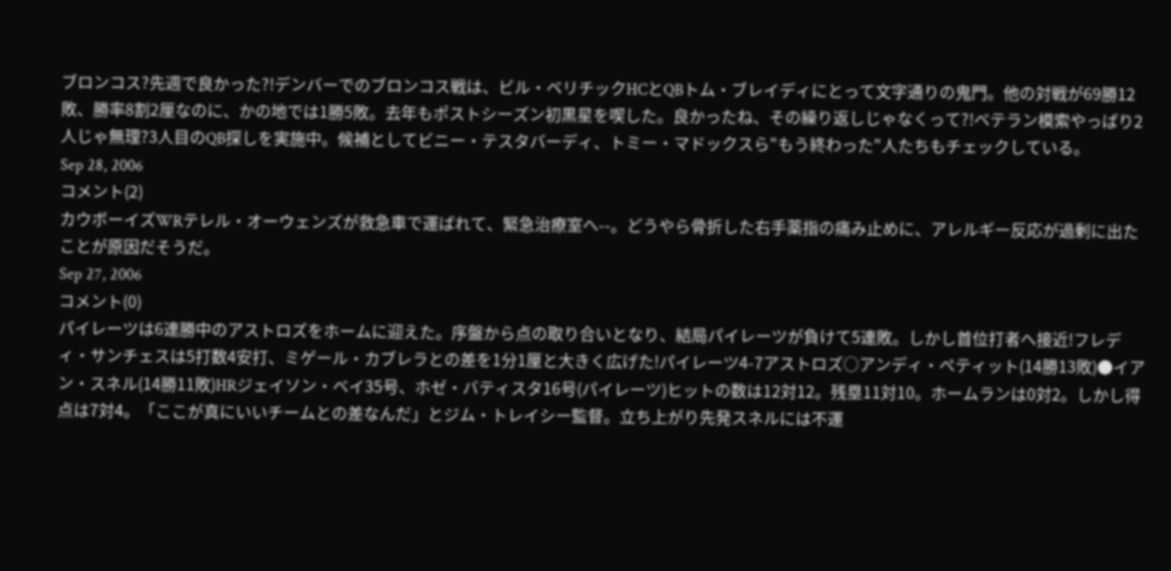ブロンコス?先週で良かった?!デンバーでのブロンコス戦は、ビル・ベリチックHCとQBトム・ブレイディにとって文字通りの鬼門。他の対戦が69勝12敗、勝率8割2厘なのに、かの地では1勝5敗。去年もポストシーズン初黒星を喫した。良かったね、その繰り返しじゃなくって?!ベテラン模索やっぱり2人じゃ無理?3人目のQB探しを実施中。候補としてビニー・テスタバーディ、トミー・マドックスら"もう終わった"人たちもチェックしている。
Sep 28, 2006
コメント(2)
カウボーイズWRテレル・オーウェンズが救急車で運ばれて、緊急治療室へ--。どうやら骨折した右手薬指の痛み止めに、アレルギー反応が過剰に出たことが原因だそうだ。
Sep 27, 2006
コメント(0)
パイレーツは6連勝中のアストロズをホームに迎えた。序盤から点の取り合いとなり、結局パイレーツが負けて5連敗。しかし首位打者へ接近!フレディ・サンチェスは5打数4安打、ミゲール・カブレラとの差を1分1厘と大きく広げた!パイレーツ4-7アストロズ○アンディ・ペティット(14勝13敗)●イアン・スネル(14勝11敗)HRジェイソン・ベイ35号、ホゼ・バティスタ16号(パイレーツ)ヒットの数は12対12。残塁11対10。ホームランは0対2。しかし得点は7対4。「ここが真にいいチームとの差なんだ」とジム・トレイシー監督。立ち上がり先発スネルには不運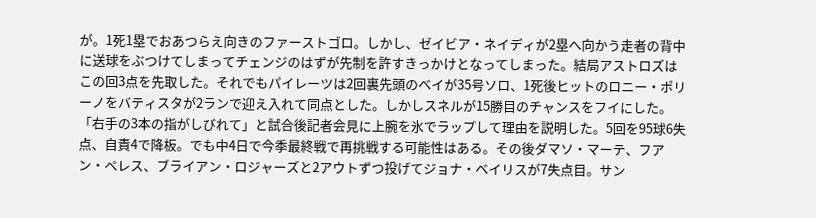が。1死1塁でおあつらえ向きのファーストゴロ。しかし、ゼイビア・ネイディが2塁へ向かう走者の背中に送球をぶつけてしまってチェンジのはずが先制を許すきっかけとなってしまった。結局アストロズはこの回3点を先取した。それでもパイレーツは2回裏先頭のベイが35号ソロ、1死後ヒットのロニー・ポリーノをバティスタが2ランで迎え入れて同点とした。しかしスネルが15勝目のチャンスをフイにした。「右手の3本の指がしびれて」と試合後記者会見に上腕を氷でラップして理由を説明した。5回を95球6失点、自責4で降板。でも中4日で今季最終戦で再挑戦する可能性はある。その後ダマソ・マーテ、フアン・ペレス、ブライアン・ロジャーズと2アウトずつ投げてジョナ・ベイリスが7失点目。サン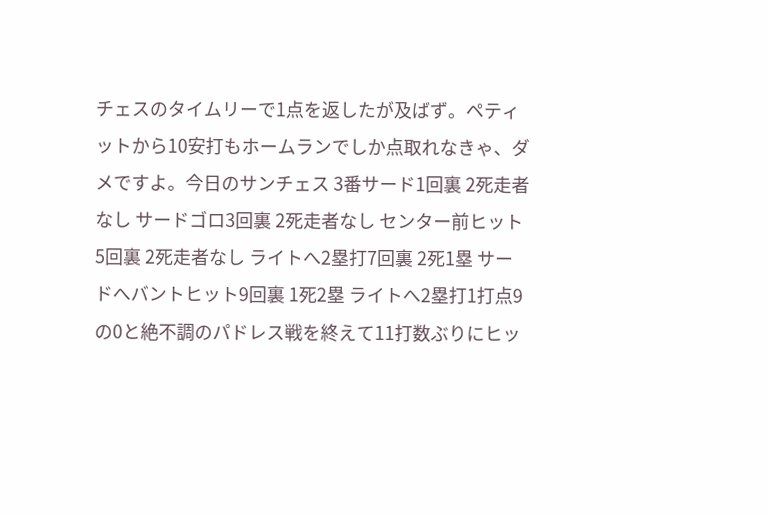チェスのタイムリーで1点を返したが及ばず。ペティットから10安打もホームランでしか点取れなきゃ、ダメですよ。今日のサンチェス 3番サード1回裏 2死走者なし サードゴロ3回裏 2死走者なし センター前ヒット5回裏 2死走者なし ライトへ2塁打7回裏 2死1塁 サードへバントヒット9回裏 1死2塁 ライトへ2塁打1打点9の0と絶不調のパドレス戦を終えて11打数ぶりにヒッ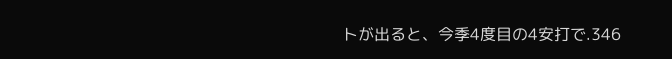トが出ると、今季4度目の4安打で.346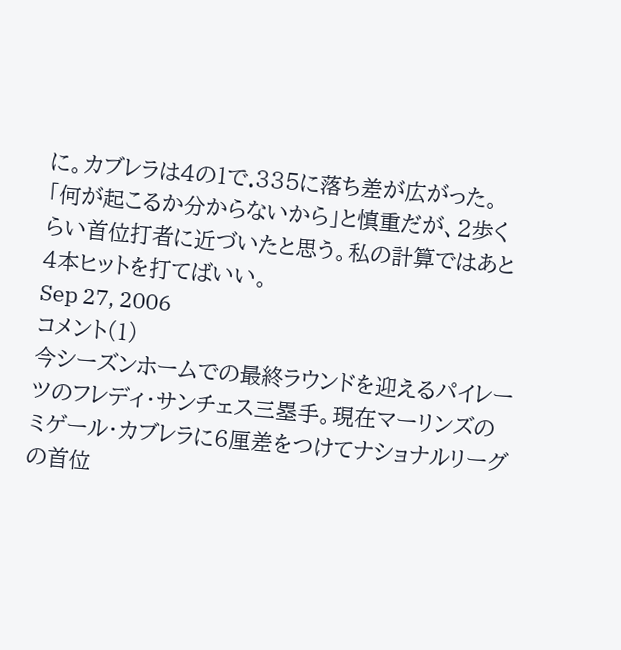に。カブレラは4の1で.335に落ち差が広がった。「何が起こるか分からないから」と慎重だが、2歩くらい首位打者に近づいたと思う。私の計算ではあと4本ヒットを打てばいい。
Sep 27, 2006
コメント(1)
今シーズンホームでの最終ラウンドを迎えるパイレーツのフレディ・サンチェス三塁手。現在マーリンズのミゲール・カブレラに6厘差をつけてナショナルリーグの首位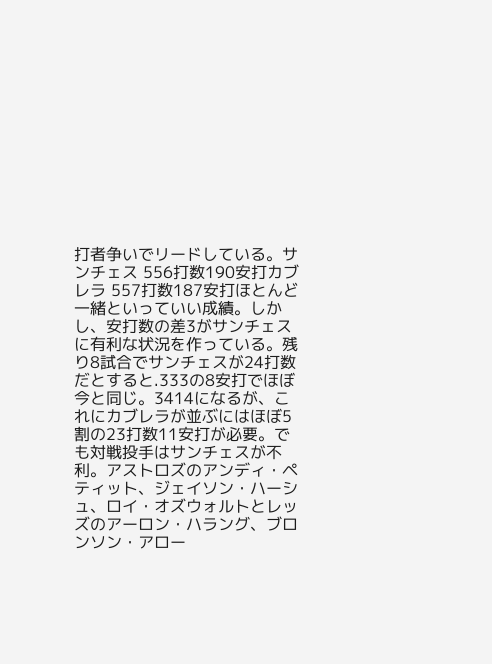打者争いでリードしている。サンチェス 556打数190安打カブレラ 557打数187安打ほとんど一緒といっていい成績。しかし、安打数の差3がサンチェスに有利な状況を作っている。残り8試合でサンチェスが24打数だとすると.333の8安打でほぼ今と同じ。3414になるが、これにカブレラが並ぶにはほぼ5割の23打数11安打が必要。でも対戦投手はサンチェスが不利。アストロズのアンディ・ペティット、ジェイソン・ハーシュ、ロイ・オズウォルトとレッズのアーロン・ハラング、ブロンソン・アロー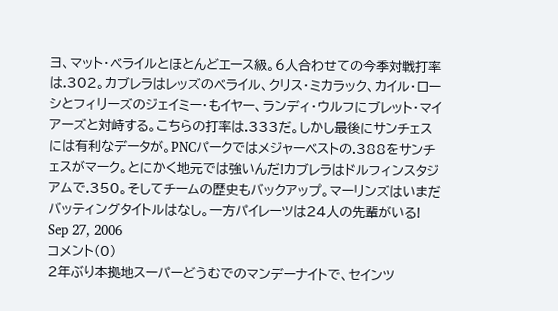ヨ、マット・ベライルとほとんどエース級。6人合わせての今季対戦打率は.302。カブレラはレッズのベライル、クリス・ミカラック、カイル・ローシとフィリーズのジェイミー・もイヤー、ランディ・ウルフにブレット・マイアーズと対峙する。こちらの打率は.333だ。しかし最後にサンチェスには有利なデータが。PNCパークではメジャーベストの.388をサンチェスがマーク。とにかく地元では強いんだ!カブレラはドルフィンスタジアムで.350。そしてチームの歴史もバックアップ。マーリンズはいまだバッティングタイトルはなし。一方パイレーツは24人の先輩がいる!
Sep 27, 2006
コメント(0)
2年ぶり本拠地スーパーどうむでのマンデーナイトで、セインツ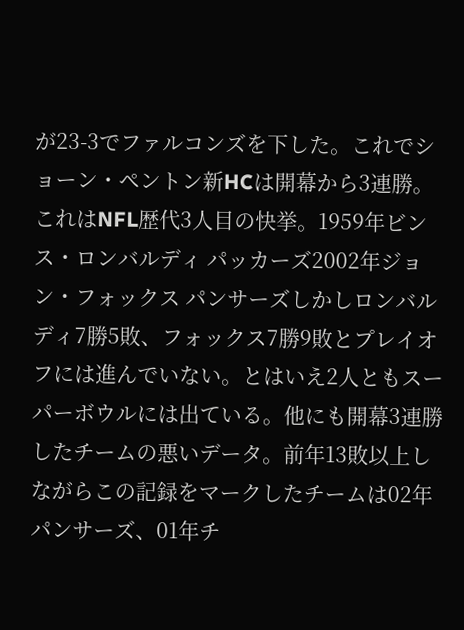が23-3でファルコンズを下した。これでショーン・ペントン新HCは開幕から3連勝。これはNFL歴代3人目の快挙。1959年ビンス・ロンバルディ パッカーズ2002年ジョン・フォックス パンサーズしかしロンバルディ7勝5敗、フォックス7勝9敗とプレイオフには進んでいない。とはいえ2人ともスーパーボウルには出ている。他にも開幕3連勝したチームの悪いデータ。前年13敗以上しながらこの記録をマークしたチームは02年パンサーズ、01年チ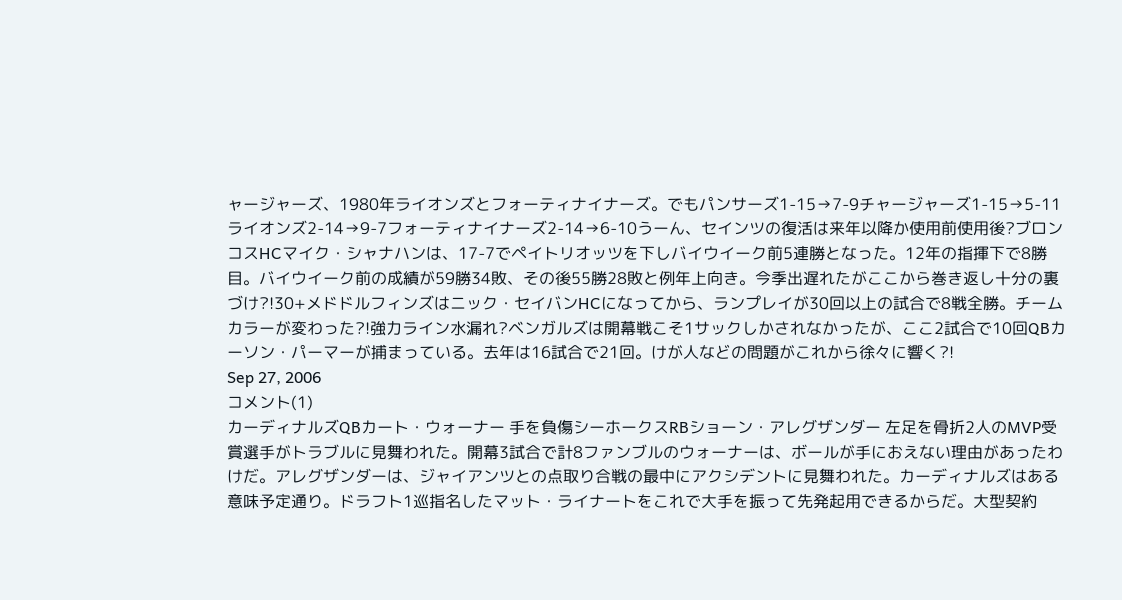ャージャーズ、1980年ライオンズとフォーティナイナーズ。でもパンサーズ1-15→7-9チャージャーズ1-15→5-11ライオンズ2-14→9-7フォーティナイナーズ2-14→6-10うーん、セインツの復活は来年以降か使用前使用後?ブロンコスHCマイク・シャナハンは、17-7でペイトリオッツを下しバイウイーク前5連勝となった。12年の指揮下で8勝目。バイウイーク前の成績が59勝34敗、その後55勝28敗と例年上向き。今季出遅れたがここから巻き返し十分の裏づけ?!30+メドドルフィンズはニック・セイバンHCになってから、ランプレイが30回以上の試合で8戦全勝。チームカラーが変わった?!強力ライン水漏れ?ベンガルズは開幕戦こそ1サックしかされなかったが、ここ2試合で10回QBカーソン・パーマーが捕まっている。去年は16試合で21回。けが人などの問題がこれから徐々に響く?!
Sep 27, 2006
コメント(1)
カーディナルズQBカート・ウォーナー 手を負傷シーホークスRBショーン・アレグザンダー 左足を骨折2人のMVP受賞選手がトラブルに見舞われた。開幕3試合で計8ファンブルのウォーナーは、ボールが手におえない理由があったわけだ。アレグザンダーは、ジャイアンツとの点取り合戦の最中にアクシデントに見舞われた。カーディナルズはある意味予定通り。ドラフト1巡指名したマット・ライナートをこれで大手を振って先発起用できるからだ。大型契約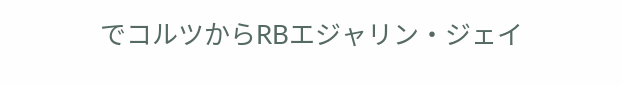でコルツからRBエジャリン・ジェイ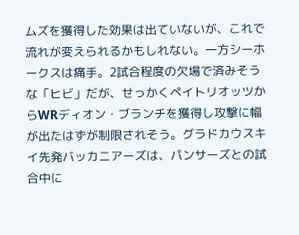ムズを獲得した効果は出ていないが、これで流れが変えられるかもしれない。一方シーホークスは痛手。2試合程度の欠場で済みそうな「ヒビ」だが、せっかくペイトリオッツからWRディオン・ブランチを獲得し攻撃に幅が出たはずが制限されそう。グラドカウスキイ先発バッカニアーズは、パンサーズとの試合中に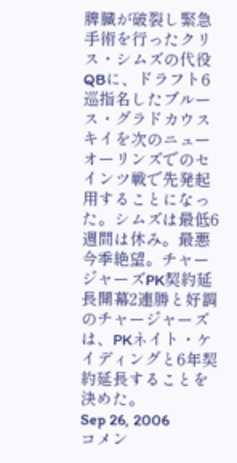脾臓が破裂し緊急手術を行ったクリス・シムズの代役QBに、ドラフト6巡指名したブルース・グラドカウスキイを次のニューオーリンズでのセインツ戦で先発起用することになった。シムズは最低6週間は休み。最悪今季絶望。チャージャーズPK契約延長開幕2連勝と好調のチャージャーズは、PKネイト・ケイディングと6年契約延長することを決めた。
Sep 26, 2006
コメン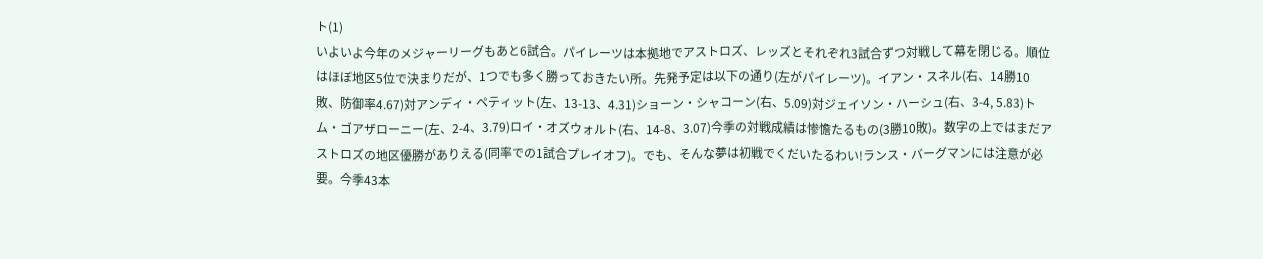ト(1)
いよいよ今年のメジャーリーグもあと6試合。パイレーツは本拠地でアストロズ、レッズとそれぞれ3試合ずつ対戦して幕を閉じる。順位はほぼ地区5位で決まりだが、1つでも多く勝っておきたい所。先発予定は以下の通り(左がパイレーツ)。イアン・スネル(右、14勝10敗、防御率4.67)対アンディ・ペティット(左、13-13、4.31)ショーン・シャコーン(右、5.09)対ジェイソン・ハーシュ(右、3-4, 5.83)トム・ゴアザローニー(左、2-4、3.79)ロイ・オズウォルト(右、14-8、3.07)今季の対戦成績は惨憺たるもの(3勝10敗)。数字の上ではまだアストロズの地区優勝がありえる(同率での1試合プレイオフ)。でも、そんな夢は初戦でくだいたるわい!ランス・バーグマンには注意が必要。今季43本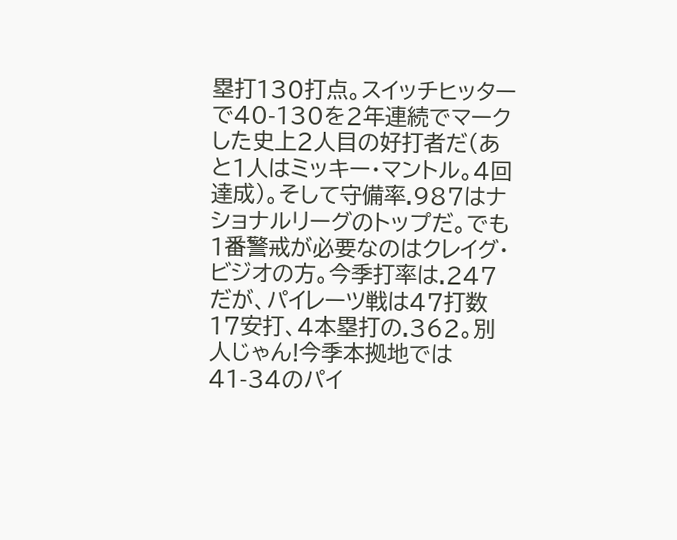塁打130打点。スイッチヒッターで40-130を2年連続でマークした史上2人目の好打者だ(あと1人はミッキー・マントル。4回達成)。そして守備率.987はナショナルリーグのトップだ。でも1番警戒が必要なのはクレイグ・ビジオの方。今季打率は.247だが、パイレーツ戦は47打数17安打、4本塁打の.362。別人じゃん!今季本拠地では41-34のパイ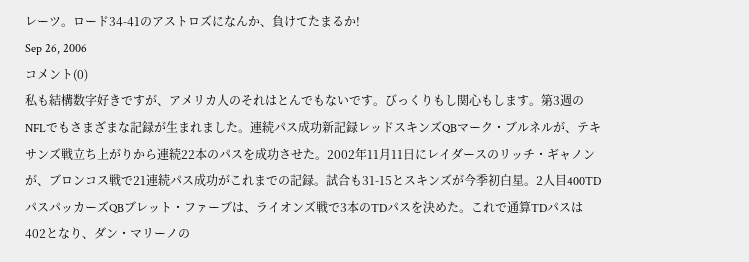レーツ。ロード34-41のアストロズになんか、負けてたまるか!
Sep 26, 2006
コメント(0)
私も結構数字好きですが、アメリカ人のそれはとんでもないです。びっくりもし関心もします。第3週のNFLでもさまざまな記録が生まれました。連続パス成功新記録レッドスキンズQBマーク・ブルネルが、テキサンズ戦立ち上がりから連続22本のパスを成功させた。2002年11月11日にレイダースのリッチ・ギャノンが、ブロンコス戦で21連続パス成功がこれまでの記録。試合も31-15とスキンズが今季初白星。2人目400TDパスパッカーズQBブレット・ファーブは、ライオンズ戦で3本のTDパスを決めた。これで通算TDパスは402となり、ダン・マリーノの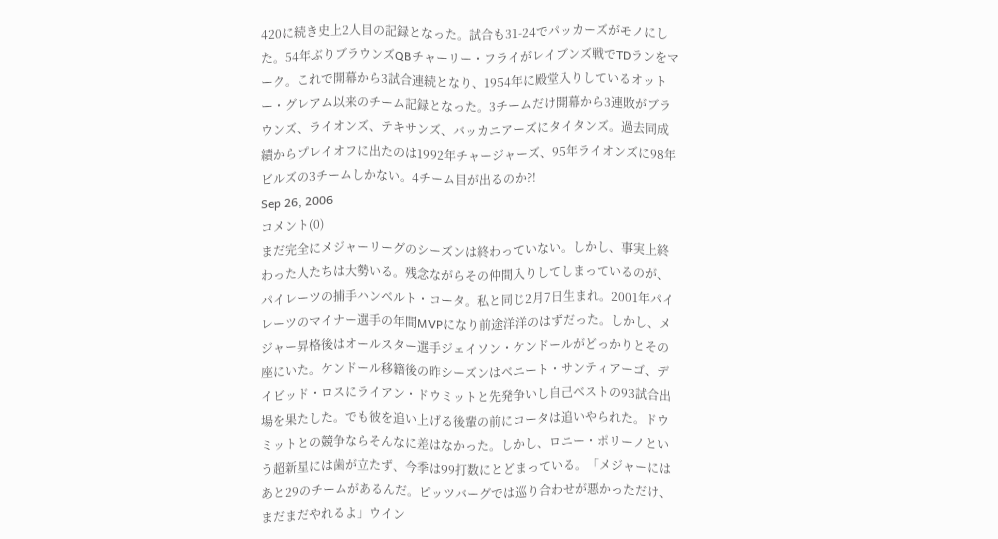420に続き史上2人目の記録となった。試合も31-24でパッカーズがモノにした。54年ぶりブラウンズQBチャーリー・フライがレイブンズ戦でTDランをマーク。これで開幕から3試合連続となり、1954年に殿堂入りしているオットー・グレアム以来のチーム記録となった。3チームだけ開幕から3連敗がブラウンズ、ライオンズ、テキサンズ、バッカニアーズにタイタンズ。過去同成績からプレイオフに出たのは1992年チャージャーズ、95年ライオンズに98年ビルズの3チームしかない。4チーム目が出るのか?!
Sep 26, 2006
コメント(0)
まだ完全にメジャーリーグのシーズンは終わっていない。しかし、事実上終わった人たちは大勢いる。残念ながらその仲間入りしてしまっているのが、パイレーツの捕手ハンベルト・コータ。私と同じ2月7日生まれ。2001年パイレーツのマイナー選手の年間MVPになり前途洋洋のはずだった。しかし、メジャー昇格後はオールスター選手ジェイソン・ケンドールがどっかりとその座にいた。ケンドール移籍後の昨シーズンはベニート・サンティアーゴ、デイビッド・ロスにライアン・ドウミットと先発争いし自己ベストの93試合出場を果たした。でも彼を追い上げる後輩の前にコータは追いやられた。ドウミットとの競争ならそんなに差はなかった。しかし、ロニー・ポリーノという超新星には歯が立たず、今季は99打数にとどまっている。「メジャーにはあと29のチームがあるんだ。ピッツバーグでは巡り合わせが悪かっただけ、まだまだやれるよ」ウイン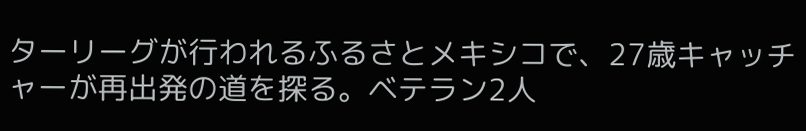ターリーグが行われるふるさとメキシコで、27歳キャッチャーが再出発の道を探る。ベテラン2人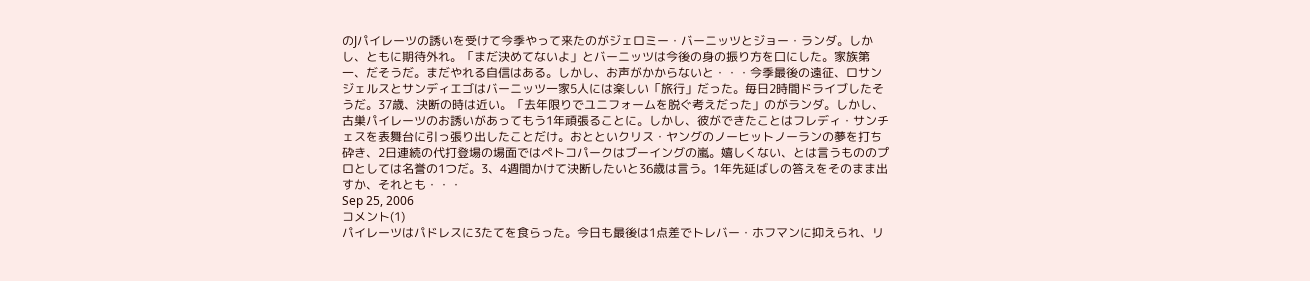のJパイレーツの誘いを受けて今季やって来たのがジェロミー・バーニッツとジョー・ランダ。しかし、ともに期待外れ。「まだ決めてないよ」とバーニッツは今後の身の振り方を口にした。家族第一、だそうだ。まだやれる自信はある。しかし、お声がかからないと・・・今季最後の遠征、ロサンジェルスとサンディエゴはバーニッツ一家5人には楽しい「旅行」だった。毎日2時間ドライブしたそうだ。37歳、決断の時は近い。「去年限りでユニフォームを脱ぐ考えだった」のがランダ。しかし、古巣パイレーツのお誘いがあってもう1年頑張ることに。しかし、彼ができたことはフレディ・サンチェスを表舞台に引っ張り出したことだけ。おとといクリス・ヤングのノーヒットノーランの夢を打ち砕き、2日連続の代打登場の場面ではペトコパークはブーイングの嵐。嬉しくない、とは言うもののプロとしては名誉の1つだ。3、4週間かけて決断したいと36歳は言う。1年先延ばしの答えをそのまま出すか、それとも・・・
Sep 25, 2006
コメント(1)
パイレーツはパドレスに3たてを食らった。今日も最後は1点差でトレバー・ホフマンに抑えられ、リ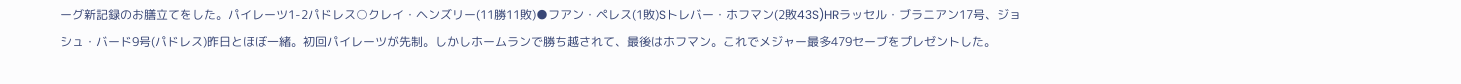ーグ新記録のお膳立てをした。パイレーツ1-2パドレス○クレイ・ヘンズリー(11勝11敗)●フアン・ペレス(1敗)Sトレバー・ホフマン(2敗43S)HRラッセル・ブラニアン17号、ジョシュ・バード9号(パドレス)昨日とほぼ一緒。初回パイレーツが先制。しかしホームランで勝ち越されて、最後はホフマン。これでメジャー最多479セーブをプレゼントした。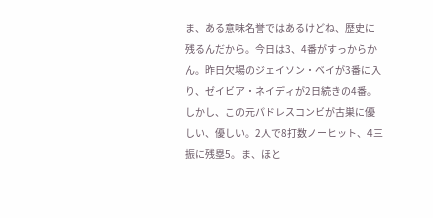ま、ある意味名誉ではあるけどね、歴史に残るんだから。今日は3、4番がすっからかん。昨日欠場のジェイソン・ベイが3番に入り、ゼイビア・ネイディが2日続きの4番。しかし、この元パドレスコンビが古巣に優しい、優しい。2人で8打数ノーヒット、4三振に残塁5。ま、ほと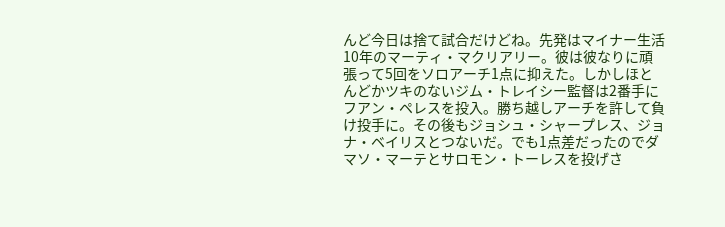んど今日は捨て試合だけどね。先発はマイナー生活10年のマーティ・マクリアリー。彼は彼なりに頑張って5回をソロアーチ1点に抑えた。しかしほとんどかツキのないジム・トレイシー監督は2番手にフアン・ペレスを投入。勝ち越しアーチを許して負け投手に。その後もジョシュ・シャープレス、ジョナ・ベイリスとつないだ。でも1点差だったのでダマソ・マーテとサロモン・トーレスを投げさ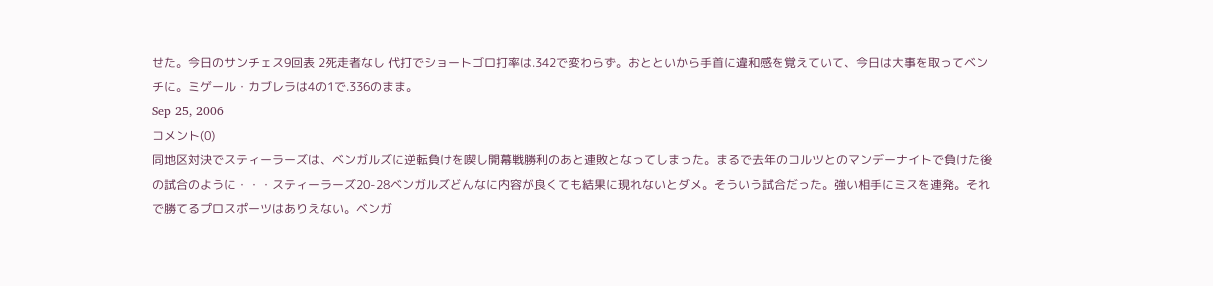せた。今日のサンチェス9回表 2死走者なし 代打でショートゴロ打率は.342で変わらず。おとといから手首に違和感を覚えていて、今日は大事を取ってベンチに。ミゲール・カブレラは4の1で.336のまま。
Sep 25, 2006
コメント(0)
同地区対決でスティーラーズは、ベンガルズに逆転負けを喫し開幕戦勝利のあと連敗となってしまった。まるで去年のコルツとのマンデーナイトで負けた後の試合のように・・・スティーラーズ20-28ベンガルズどんなに内容が良くても結果に現れないとダメ。そういう試合だった。強い相手にミスを連発。それで勝てるプロスポーツはありえない。ベンガ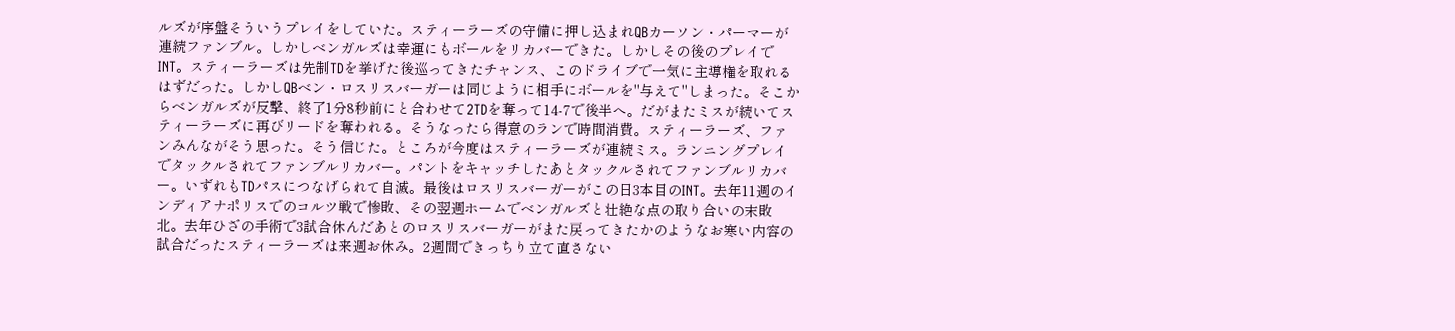ルズが序盤そういうプレイをしていた。スティーラーズの守備に押し込まれQBカーソン・パーマーが連続ファンブル。しかしベンガルズは幸運にもボールをリカバーできた。しかしその後のプレイでINT。スティーラーズは先制TDを挙げた後巡ってきたチャンス、このドライブで一気に主導権を取れるはずだった。しかしQBベン・ロスリスバーガーは同じように相手にボールを"与えて"しまった。そこからベンガルズが反撃、終了1分8秒前にと合わせて2TDを奪って14-7で後半へ。だがまたミスが続いてスティーラーズに再びリードを奪われる。そうなったら得意のランで時間消費。スティーラーズ、ファンみんながそう思った。そう信じた。ところが今度はスティーラーズが連続ミス。ランニングプレイでタックルされてファンブルリカバー。パントをキャッチしたあとタックルされてファンブルリカバー。いずれもTDパスにつなげられて自滅。最後はロスリスバーガーがこの日3本目のINT。去年11週のインディアナポリスでのコルツ戦で惨敗、その翌週ホームでベンガルズと壮絶な点の取り合いの末敗北。去年ひざの手術で3試合休んだあとのロスリスバーガーがまた戻ってきたかのようなお寒い内容の試合だったスティーラーズは来週お休み。2週間できっちり立て直さない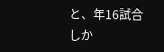と、年16試合しか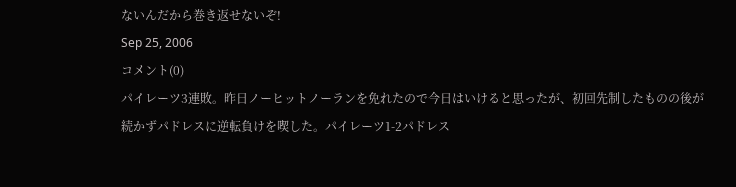ないんだから巻き返せないぞ!
Sep 25, 2006
コメント(0)
パイレーツ3連敗。昨日ノーヒットノーランを免れたので今日はいけると思ったが、初回先制したものの後が続かずパドレスに逆転負けを喫した。パイレーツ1-2パドレス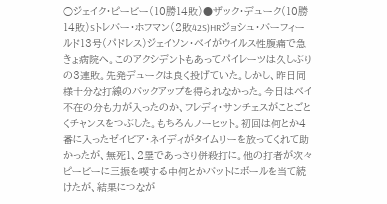○ジェイク・ピービー(10勝14敗)●ザック・デューク(10勝14敗)Sトレバー・ホフマン(2敗42S)HRジョシュ・バーフィールド13号(パドレス)ジェイソン・ベイがウイルス性腹痛で急きょ病院へ。このアクシデントもあってパイレーツは久しぶりの3連敗。先発デュークは良く投げていた。しかし、昨日同様十分な打線のバックアップを得られなかった。今日はベイ不在の分も力が入ったのか、フレディ・サンチェスがことごとくチャンスをつぶした。もちろんノーヒット。初回は何とか4番に入ったゼイビア・ネイディがタイムリーを放ってくれて助かったが、無死1、2塁であっさり併殺打に。他の打者が次々ピービーに三振を喫する中何とかバットにボールを当て続けたが、結果につなが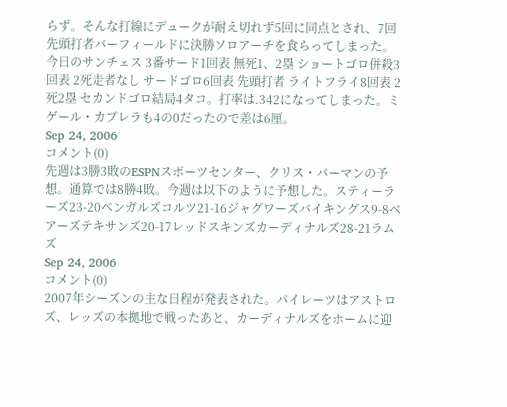らず。そんな打線にデュークが耐え切れず5回に同点とされ、7回先頭打者バーフィールドに決勝ソロアーチを食らってしまった。今日のサンチェス 3番サード1回表 無死1、2塁 ショートゴロ併殺3回表 2死走者なし サードゴロ6回表 先頭打者 ライトフライ8回表 2死2塁 セカンドゴロ結局4タコ。打率は.342になってしまった。ミゲール・カブレラも4の0だったので差は6厘。
Sep 24, 2006
コメント(0)
先週は3勝3敗のESPNスポーツセンター、クリス・バーマンの予想。通算では8勝4敗。今週は以下のように予想した。スティーラーズ23-20ベンガルズコルツ21-16ジャグワーズバイキングス9-8ベアーズテキサンズ20-17レッドスキンズカーディナルズ28-21ラムズ
Sep 24, 2006
コメント(0)
2007年シーズンの主な日程が発表された。パイレーツはアストロズ、レッズの本拠地で戦ったあと、カーディナルズをホームに迎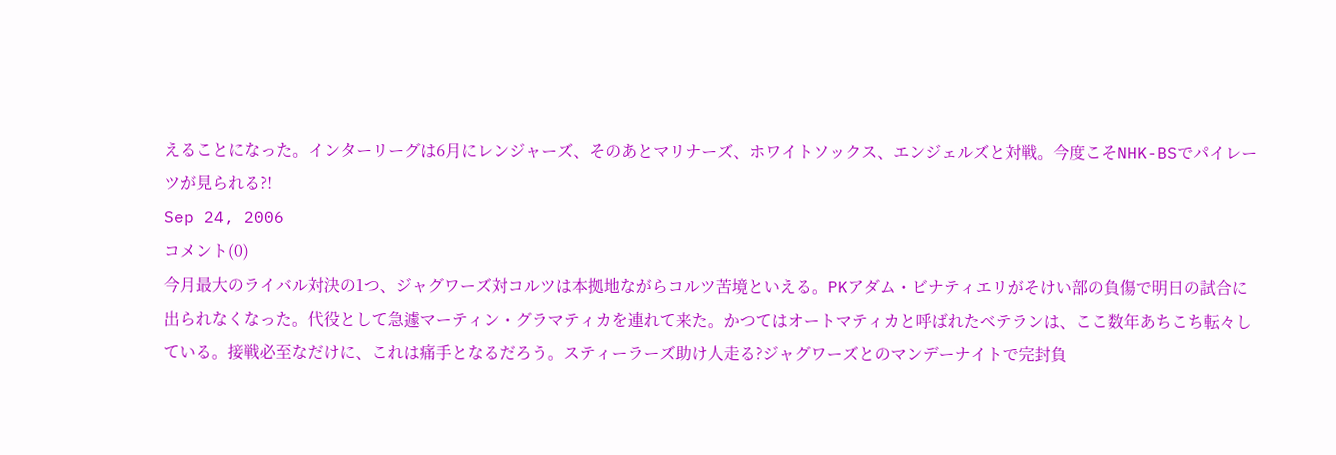えることになった。インターリーグは6月にレンジャーズ、そのあとマリナーズ、ホワイトソックス、エンジェルズと対戦。今度こそNHK-BSでパイレーツが見られる?!
Sep 24, 2006
コメント(0)
今月最大のライバル対決の1つ、ジャグワーズ対コルツは本拠地ながらコルツ苦境といえる。PKアダム・ビナティエリがそけい部の負傷で明日の試合に出られなくなった。代役として急遽マーティン・グラマティカを連れて来た。かつてはオートマティカと呼ばれたベテランは、ここ数年あちこち転々している。接戦必至なだけに、これは痛手となるだろう。スティーラーズ助け人走る?ジャグワーズとのマンデーナイトで完封負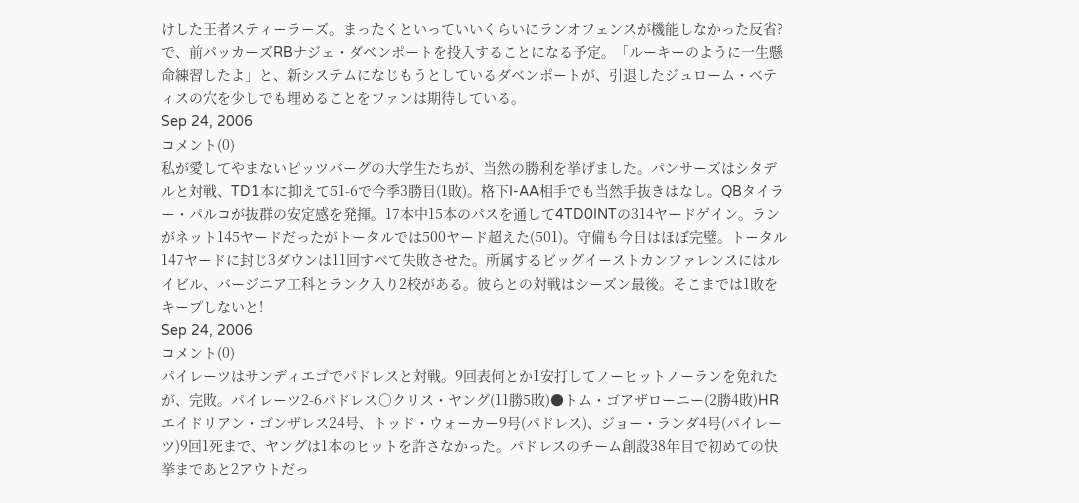けした王者スティーラーズ。まったくといっていいくらいにランオフェンスが機能しなかった反省?で、前パッカーズRBナジェ・ダベンポートを投入することになる予定。「ルーキーのように一生懸命練習したよ」と、新システムになじもうとしているダベンポートが、引退したジュローム・ベティスの穴を少しでも埋めることをファンは期待している。
Sep 24, 2006
コメント(0)
私が愛してやまないピッツバーグの大学生たちが、当然の勝利を挙げました。パンサーズはシタデルと対戦、TD1本に抑えて51-6で今季3勝目(1敗)。格下I-AA相手でも当然手抜きはなし。QBタイラー・パルコが抜群の安定感を発揮。17本中15本のパスを通して4TD0INTの314ヤードゲイン。ランがネット145ヤードだったがトータルでは500ヤード超えた(501)。守備も今日はほぼ完璧。トータル147ヤードに封じ3ダウンは11回すべて失敗させた。所属するビッグイーストカンファレンスにはルイビル、バージニア工科とランク入り2校がある。彼らとの対戦はシーズン最後。そこまでは1敗をキープしないと!
Sep 24, 2006
コメント(0)
パイレーツはサンディエゴでパドレスと対戦。9回表何とか1安打してノーヒットノーランを免れたが、完敗。パイレーツ2-6パドレス○クリス・ヤング(11勝5敗)●トム・ゴアザローニー(2勝4敗)HRエイドリアン・ゴンザレス24号、トッド・ウォーカー9号(パドレス)、ジョー・ランダ4号(パイレーツ)9回1死まで、ヤングは1本のヒットを許さなかった。パドレスのチーム創設38年目で初めての快挙まであと2アウトだっ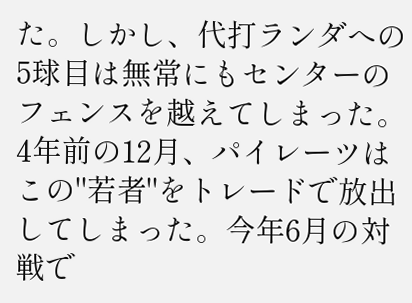た。しかし、代打ランダへの5球目は無常にもセンターのフェンスを越えてしまった。4年前の12月、パイレーツはこの"若者"をトレードで放出してしまった。今年6月の対戦で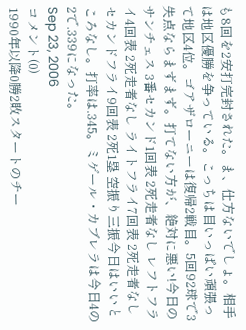も8回を2安打完封された。ま、仕方ないでしょ。相手は地区優勝を争っている。こっちは目いっぱい頑張って地区4位。ゴアザローニーは復帰2戦目。5回92球で3失点ならまずまず。打てない方が、絶対に悪い!今日のサンチェス 3番セカンド1回表 2死走者なし レフトフライ4回表 2死走者なし ライトフライ7回表 2死走者なし セカンドフライ9回表 2死1塁 空振り三振今日はいいところなし。打率は.345。ミゲール・カブレラは今日4の2で.339になった。
Sep 23, 2006
コメント(0)
1990年以降0勝2敗スタートのチー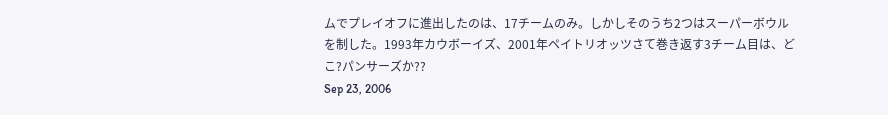ムでプレイオフに進出したのは、17チームのみ。しかしそのうち2つはスーパーボウルを制した。1993年カウボーイズ、2001年ペイトリオッツさて巻き返す3チーム目は、どこ?パンサーズか??
Sep 23, 2006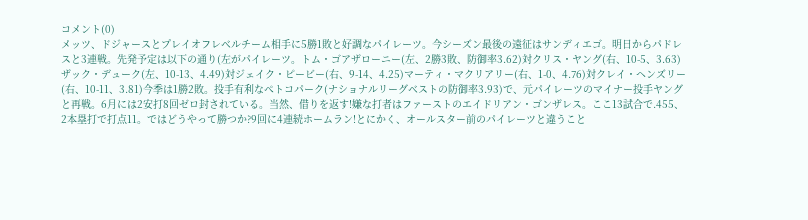コメント(0)
メッツ、ドジャースとプレイオフレベルチーム相手に5勝1敗と好調なパイレーツ。今シーズン最後の遠征はサンディエゴ。明日からパドレスと3連戦。先発予定は以下の通り(左がパイレーツ。トム・ゴアザローニー(左、2勝3敗、防御率3.62)対クリス・ヤング(右、10-5、3.63)ザック・デューク(左、10-13、4.49)対ジェイク・ピービー(右、9-14、4.25)マーティ・マクリアリー(右、1-0、4.76)対クレイ・ヘンズリー(右、10-11、3.81)今季は1勝2敗。投手有利なペトコパーク(ナショナルリーグベストの防御率3.93)で、元パイレーツのマイナー投手ヤングと再戦。6月には2安打8回ゼロ封されている。当然、借りを返す!嫌な打者はファーストのエイドリアン・ゴンザレス。ここ13試合で.455、2本塁打で打点11。ではどうやって勝つか?9回に4連続ホームラン!とにかく、オールスター前のパイレーツと違うこと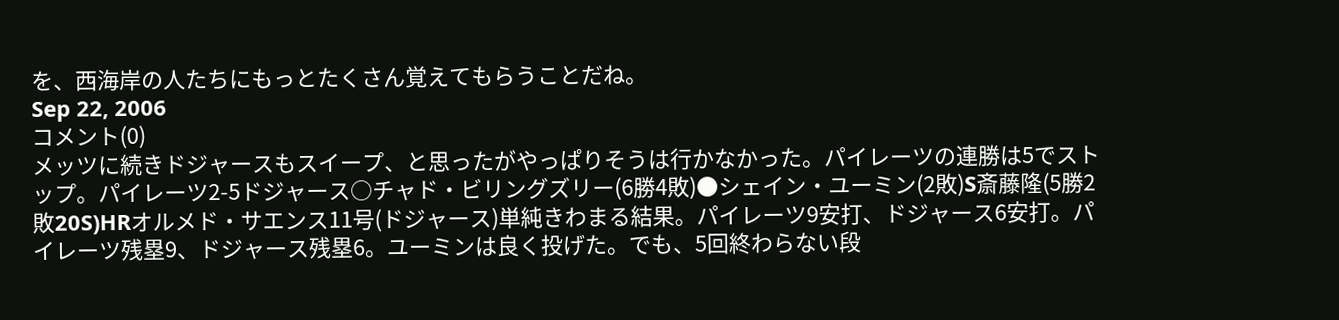を、西海岸の人たちにもっとたくさん覚えてもらうことだね。
Sep 22, 2006
コメント(0)
メッツに続きドジャースもスイープ、と思ったがやっぱりそうは行かなかった。パイレーツの連勝は5でストップ。パイレーツ2-5ドジャース○チャド・ビリングズリー(6勝4敗)●シェイン・ユーミン(2敗)S斎藤隆(5勝2敗20S)HRオルメド・サエンス11号(ドジャース)単純きわまる結果。パイレーツ9安打、ドジャース6安打。パイレーツ残塁9、ドジャース残塁6。ユーミンは良く投げた。でも、5回終わらない段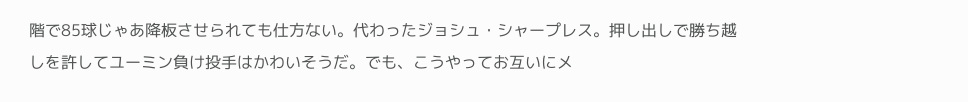階で85球じゃあ降板させられても仕方ない。代わったジョシュ・シャープレス。押し出しで勝ち越しを許してユーミン負け投手はかわいそうだ。でも、こうやってお互いにメ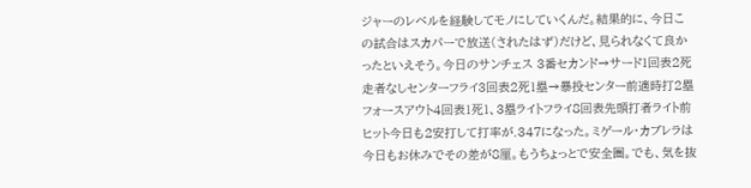ジャーのレベルを経験してモノにしていくんだ。結果的に、今日この試合はスカパーで放送(されたはず)だけど、見られなくて良かったといえそう。今日のサンチェス 3番セカンド→サード1回表2死走者なしセンターフライ3回表2死1塁→暴投センター前適時打2塁フォースアウト4回表1死1、3塁ライトフライ8回表先頭打者ライト前ヒット今日も2安打して打率が.347になった。ミゲール・カブレラは今日もお休みでその差が8厘。もうちょっとで安全圏。でも、気を抜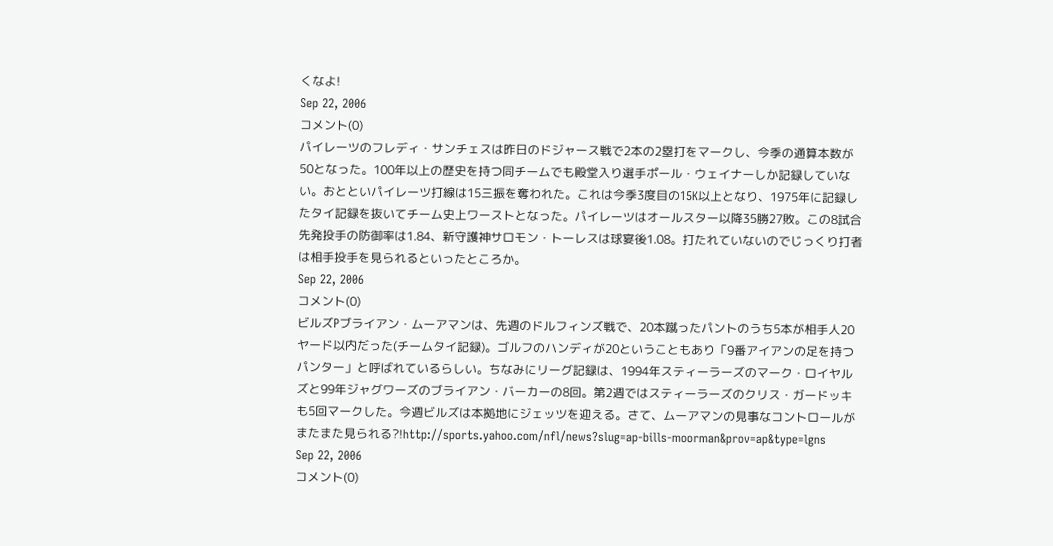くなよ!
Sep 22, 2006
コメント(0)
パイレーツのフレディ・サンチェスは昨日のドジャース戦で2本の2塁打をマークし、今季の通算本数が50となった。100年以上の歴史を持つ同チームでも殿堂入り選手ポール・ウェイナーしか記録していない。おとといパイレーツ打線は15三振を奪われた。これは今季3度目の15K以上となり、1975年に記録したタイ記録を抜いてチーム史上ワーストとなった。パイレーツはオールスター以降35勝27敗。この8試合先発投手の防御率は1.84、新守護神サロモン・トーレスは球宴後1.08。打たれていないのでじっくり打者は相手投手を見られるといったところか。
Sep 22, 2006
コメント(0)
ビルズPブライアン・ムーアマンは、先週のドルフィンズ戦で、20本蹴ったパントのうち5本が相手人20ヤード以内だった(チームタイ記録)。ゴルフのハンディが20ということもあり「9番アイアンの足を持つパンター」と呼ばれているらしい。ちなみにリーグ記録は、1994年スティーラーズのマーク・ロイヤルズと99年ジャグワーズのブライアン・バーカーの8回。第2週ではスティーラーズのクリス・ガードッキも5回マークした。今週ビルズは本拠地にジェッツを迎える。さて、ムーアマンの見事なコントロールがまたまた見られる?!http://sports.yahoo.com/nfl/news?slug=ap-bills-moorman&prov=ap&type=lgns
Sep 22, 2006
コメント(0)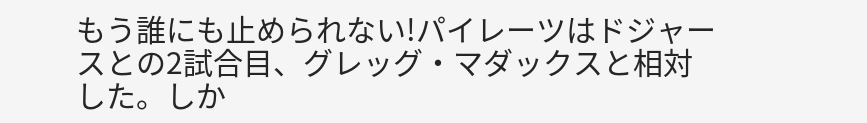もう誰にも止められない!パイレーツはドジャースとの2試合目、グレッグ・マダックスと相対した。しか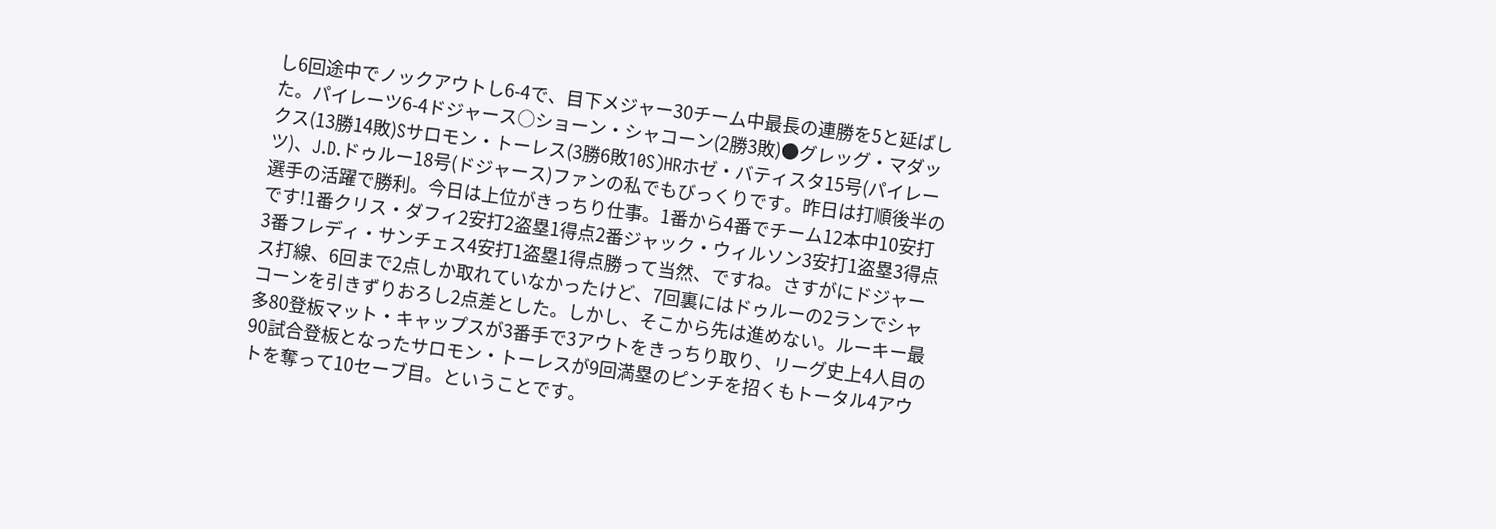し6回途中でノックアウトし6-4で、目下メジャー30チーム中最長の連勝を5と延ばした。パイレーツ6-4ドジャース○ショーン・シャコーン(2勝3敗)●グレッグ・マダックス(13勝14敗)Sサロモン・トーレス(3勝6敗10S)HRホゼ・バティスタ15号(パイレーツ)、J.D.ドゥルー18号(ドジャース)ファンの私でもびっくりです。昨日は打順後半の選手の活躍で勝利。今日は上位がきっちり仕事。1番から4番でチーム12本中10安打です!1番クリス・ダフィ2安打2盗塁1得点2番ジャック・ウィルソン3安打1盗塁3得点3番フレディ・サンチェス4安打1盗塁1得点勝って当然、ですね。さすがにドジャース打線、6回まで2点しか取れていなかったけど、7回裏にはドゥルーの2ランでシャコーンを引きずりおろし2点差とした。しかし、そこから先は進めない。ルーキー最多80登板マット・キャップスが3番手で3アウトをきっちり取り、リーグ史上4人目の90試合登板となったサロモン・トーレスが9回満塁のピンチを招くもトータル4アウトを奪って10セーブ目。ということです。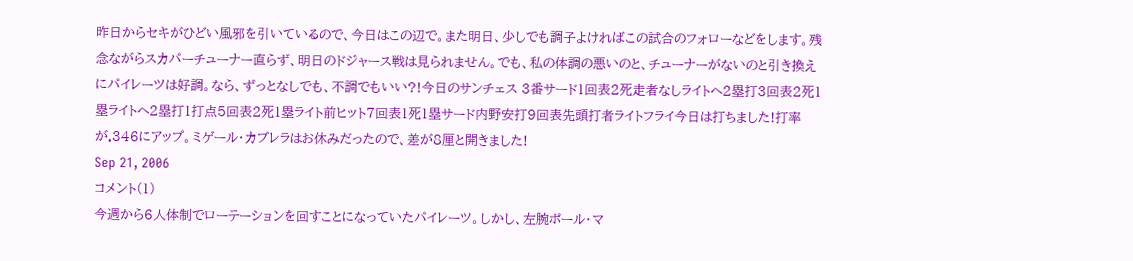昨日からセキがひどい風邪を引いているので、今日はこの辺で。また明日、少しでも調子よければこの試合のフォローなどをします。残念ながらスカパーチューナー直らず、明日のドジャース戦は見られません。でも、私の体調の悪いのと、チューナーがないのと引き換えにパイレーツは好調。なら、ずっとなしでも、不調でもいい?!今日のサンチェス 3番サード1回表2死走者なしライトへ2塁打3回表2死1塁ライトへ2塁打1打点5回表2死1塁ライト前ヒット7回表1死1塁サード内野安打9回表先頭打者ライトフライ今日は打ちました!打率が.346にアップ。ミゲール・カブレラはお休みだったので、差が8厘と開きました!
Sep 21, 2006
コメント(1)
今週から6人体制でローテーションを回すことになっていたパイレーツ。しかし、左腕ポール・マ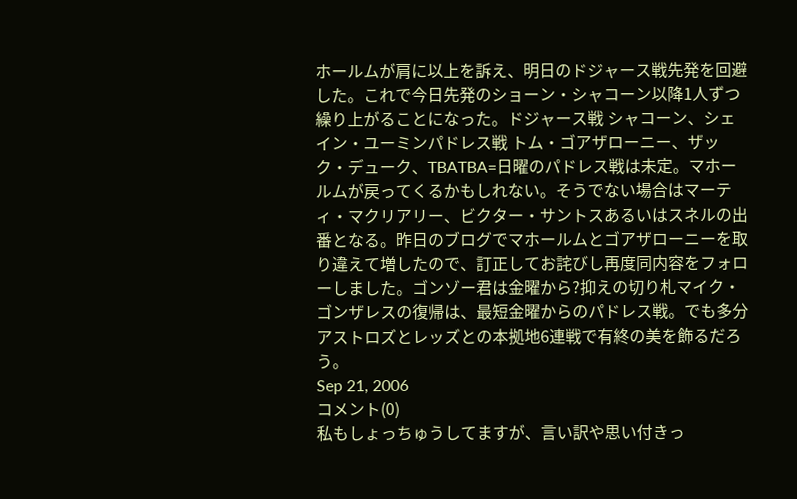ホールムが肩に以上を訴え、明日のドジャース戦先発を回避した。これで今日先発のショーン・シャコーン以降1人ずつ繰り上がることになった。ドジャース戦 シャコーン、シェイン・ユーミンパドレス戦 トム・ゴアザローニー、ザック・デューク、TBATBA=日曜のパドレス戦は未定。マホールムが戻ってくるかもしれない。そうでない場合はマーティ・マクリアリー、ビクター・サントスあるいはスネルの出番となる。昨日のブログでマホールムとゴアザローニーを取り違えて増したので、訂正してお詫びし再度同内容をフォローしました。ゴンゾー君は金曜から?抑えの切り札マイク・ゴンザレスの復帰は、最短金曜からのパドレス戦。でも多分アストロズとレッズとの本拠地6連戦で有終の美を飾るだろう。
Sep 21, 2006
コメント(0)
私もしょっちゅうしてますが、言い訳や思い付きっ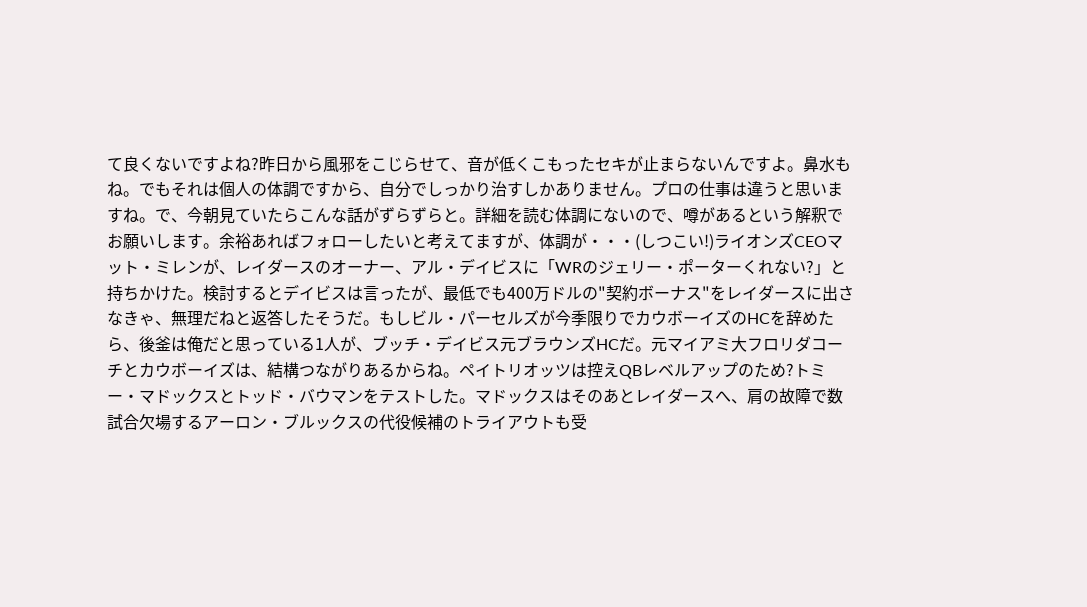て良くないですよね?昨日から風邪をこじらせて、音が低くこもったセキが止まらないんですよ。鼻水もね。でもそれは個人の体調ですから、自分でしっかり治すしかありません。プロの仕事は違うと思いますね。で、今朝見ていたらこんな話がずらずらと。詳細を読む体調にないので、噂があるという解釈でお願いします。余裕あればフォローしたいと考えてますが、体調が・・・(しつこい!)ライオンズCEOマット・ミレンが、レイダースのオーナー、アル・デイビスに「WRのジェリー・ポーターくれない?」と持ちかけた。検討するとデイビスは言ったが、最低でも400万ドルの"契約ボーナス"をレイダースに出さなきゃ、無理だねと返答したそうだ。もしビル・パーセルズが今季限りでカウボーイズのHCを辞めたら、後釜は俺だと思っている1人が、ブッチ・デイビス元ブラウンズHCだ。元マイアミ大フロリダコーチとカウボーイズは、結構つながりあるからね。ペイトリオッツは控えQBレベルアップのため?トミー・マドックスとトッド・バウマンをテストした。マドックスはそのあとレイダースへ、肩の故障で数試合欠場するアーロン・ブルックスの代役候補のトライアウトも受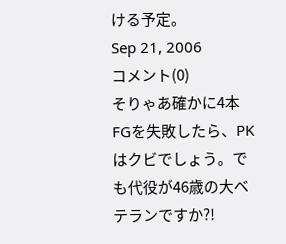ける予定。
Sep 21, 2006
コメント(0)
そりゃあ確かに4本FGを失敗したら、PKはクビでしょう。でも代役が46歳の大ベテランですか?!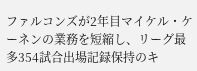ファルコンズが2年目マイケル・ケーネンの業務を短縮し、リーグ最多354試合出場記録保持のキ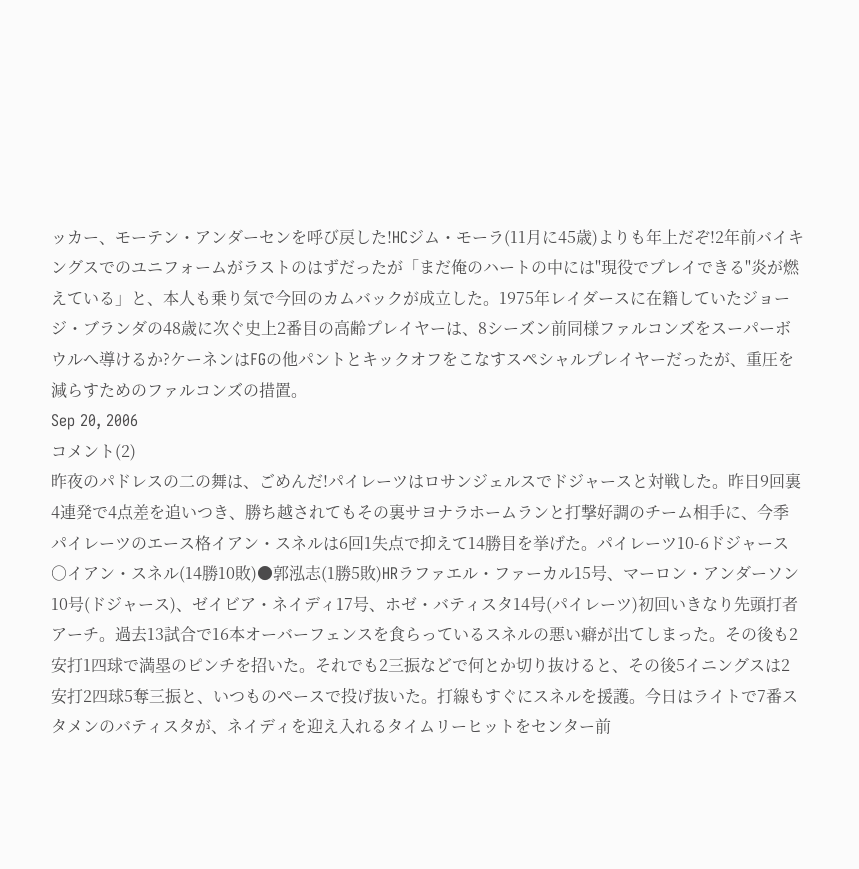ッカー、モーテン・アンダーセンを呼び戻した!HCジム・モーラ(11月に45歳)よりも年上だぞ!2年前バイキングスでのユニフォームがラストのはずだったが「まだ俺のハートの中には"現役でプレイできる"炎が燃えている」と、本人も乗り気で今回のカムバックが成立した。1975年レイダースに在籍していたジョージ・ブランダの48歳に次ぐ史上2番目の高齢プレイヤーは、8シーズン前同様ファルコンズをスーパーボウルへ導けるか?ケーネンはFGの他パントとキックオフをこなすスペシャルプレイヤーだったが、重圧を減らすためのファルコンズの措置。
Sep 20, 2006
コメント(2)
昨夜のパドレスの二の舞は、ごめんだ!パイレーツはロサンジェルスでドジャースと対戦した。昨日9回裏4連発で4点差を追いつき、勝ち越されてもその裏サヨナラホームランと打撃好調のチーム相手に、今季パイレーツのエース格イアン・スネルは6回1失点で抑えて14勝目を挙げた。パイレーツ10-6ドジャース○イアン・スネル(14勝10敗)●郭泓志(1勝5敗)HRラファエル・ファーカル15号、マーロン・アンダーソン10号(ドジャース)、ゼイビア・ネイディ17号、ホゼ・バティスタ14号(パイレーツ)初回いきなり先頭打者アーチ。過去13試合で16本オーバーフェンスを食らっているスネルの悪い癖が出てしまった。その後も2安打1四球で満塁のピンチを招いた。それでも2三振などで何とか切り抜けると、その後5イニングスは2安打2四球5奪三振と、いつものペースで投げ抜いた。打線もすぐにスネルを援護。今日はライトで7番スタメンのバティスタが、ネイディを迎え入れるタイムリーヒットをセンター前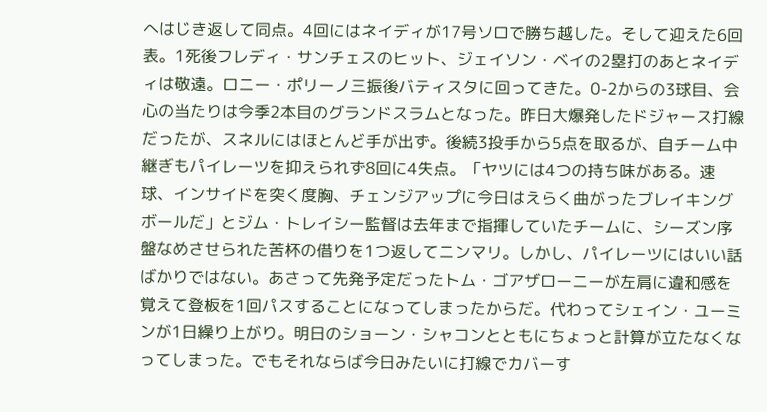へはじき返して同点。4回にはネイディが17号ソロで勝ち越した。そして迎えた6回表。1死後フレディ・サンチェスのヒット、ジェイソン・ベイの2塁打のあとネイディは敬遠。ロニー・ポリーノ三振後バティスタに回ってきた。0-2からの3球目、会心の当たりは今季2本目のグランドスラムとなった。昨日大爆発したドジャース打線だったが、スネルにはほとんど手が出ず。後続3投手から5点を取るが、自チーム中継ぎもパイレーツを抑えられず8回に4失点。「ヤツには4つの持ち味がある。速球、インサイドを突く度胸、チェンジアップに今日はえらく曲がったブレイキングボールだ」とジム・トレイシー監督は去年まで指揮していたチームに、シーズン序盤なめさせられた苦杯の借りを1つ返してニンマリ。しかし、パイレーツにはいい話ばかりではない。あさって先発予定だったトム・ゴアザローニーが左肩に違和感を覚えて登板を1回パスすることになってしまったからだ。代わってシェイン・ユーミンが1日繰り上がり。明日のショーン・シャコンとともにちょっと計算が立たなくなってしまった。でもそれならば今日みたいに打線でカバーす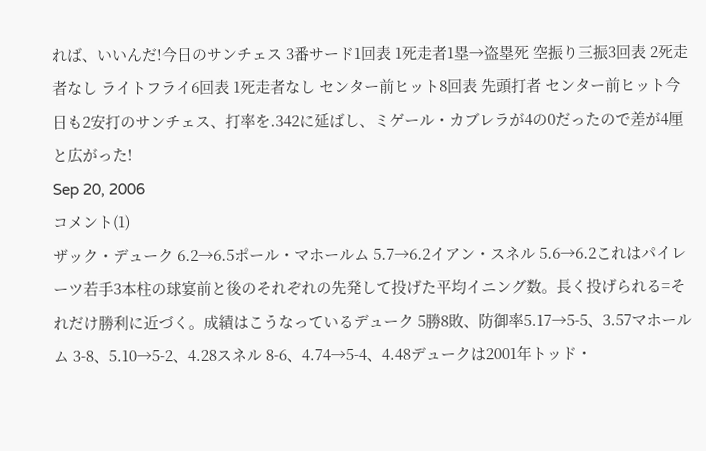れば、いいんだ!今日のサンチェス 3番サード1回表 1死走者1塁→盗塁死 空振り三振3回表 2死走者なし ライトフライ6回表 1死走者なし センター前ヒット8回表 先頭打者 センター前ヒット今日も2安打のサンチェス、打率を.342に延ばし、ミゲール・カブレラが4の0だったので差が4厘と広がった!
Sep 20, 2006
コメント(1)
ザック・デューク 6.2→6.5ポール・マホールム 5.7→6.2イアン・スネル 5.6→6.2これはパイレーツ若手3本柱の球宴前と後のそれぞれの先発して投げた平均イニング数。長く投げられる=それだけ勝利に近づく。成績はこうなっているデューク 5勝8敗、防御率5.17→5-5、3.57マホールム 3-8、5.10→5-2、4.28スネル 8-6、4.74→5-4、4.48デュークは2001年トッド・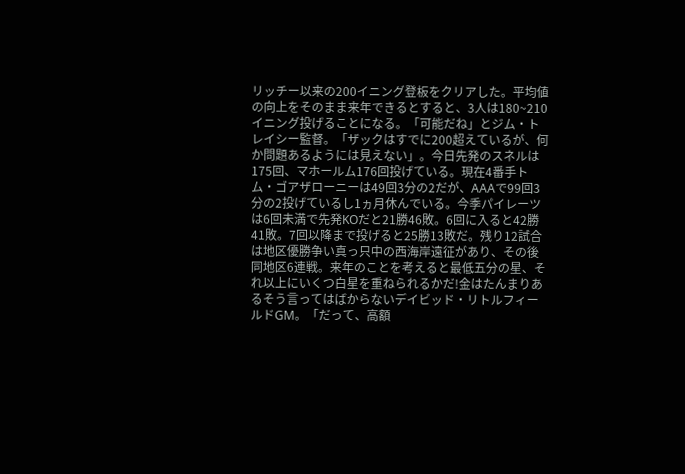リッチー以来の200イニング登板をクリアした。平均値の向上をそのまま来年できるとすると、3人は180~210イニング投げることになる。「可能だね」とジム・トレイシー監督。「ザックはすでに200超えているが、何か問題あるようには見えない」。今日先発のスネルは175回、マホールム176回投げている。現在4番手トム・ゴアザローニーは49回3分の2だが、AAAで99回3分の2投げているし1ヵ月休んでいる。今季パイレーツは6回未満で先発KOだと21勝46敗。6回に入ると42勝41敗。7回以降まで投げると25勝13敗だ。残り12試合は地区優勝争い真っ只中の西海岸遠征があり、その後同地区6連戦。来年のことを考えると最低五分の星、それ以上にいくつ白星を重ねられるかだ!金はたんまりあるそう言ってはばからないデイビッド・リトルフィールドGM。「だって、高額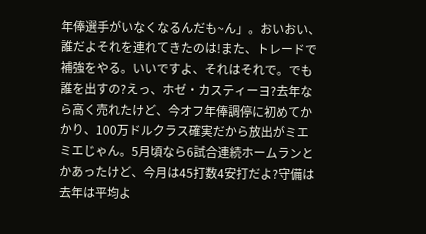年俸選手がいなくなるんだも~ん」。おいおい、誰だよそれを連れてきたのは!また、トレードで補強をやる。いいですよ、それはそれで。でも誰を出すの?えっ、ホゼ・カスティーヨ?去年なら高く売れたけど、今オフ年俸調停に初めてかかり、100万ドルクラス確実だから放出がミエミエじゃん。5月頃なら6試合連続ホームランとかあったけど、今月は45打数4安打だよ?守備は去年は平均よ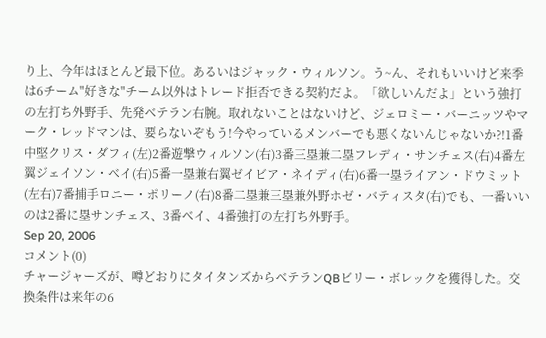り上、今年はほとんど最下位。あるいはジャック・ウィルソン。う~ん、それもいいけど来季は6チーム"好きな"チーム以外はトレード拒否できる契約だよ。「欲しいんだよ」という強打の左打ち外野手、先発ベテラン右腕。取れないことはないけど、ジェロミー・バーニッツやマーク・レッドマンは、要らないぞもう!今やっているメンバーでも悪くないんじゃないか?!1番中堅クリス・ダフィ(左)2番遊撃ウィルソン(右)3番三塁兼二塁フレディ・サンチェス(右)4番左翼ジェイソン・ベイ(右)5番一塁兼右翼ゼイビア・ネイディ(右)6番一塁ライアン・ドウミット(左右)7番捕手ロニー・ポリーノ(右)8番二塁兼三塁兼外野ホゼ・バティスタ(右)でも、一番いいのは2番に塁サンチェス、3番ベイ、4番強打の左打ち外野手。
Sep 20, 2006
コメント(0)
チャージャーズが、噂どおりにタイタンズからベテランQBビリー・ボレックを獲得した。交換条件は来年の6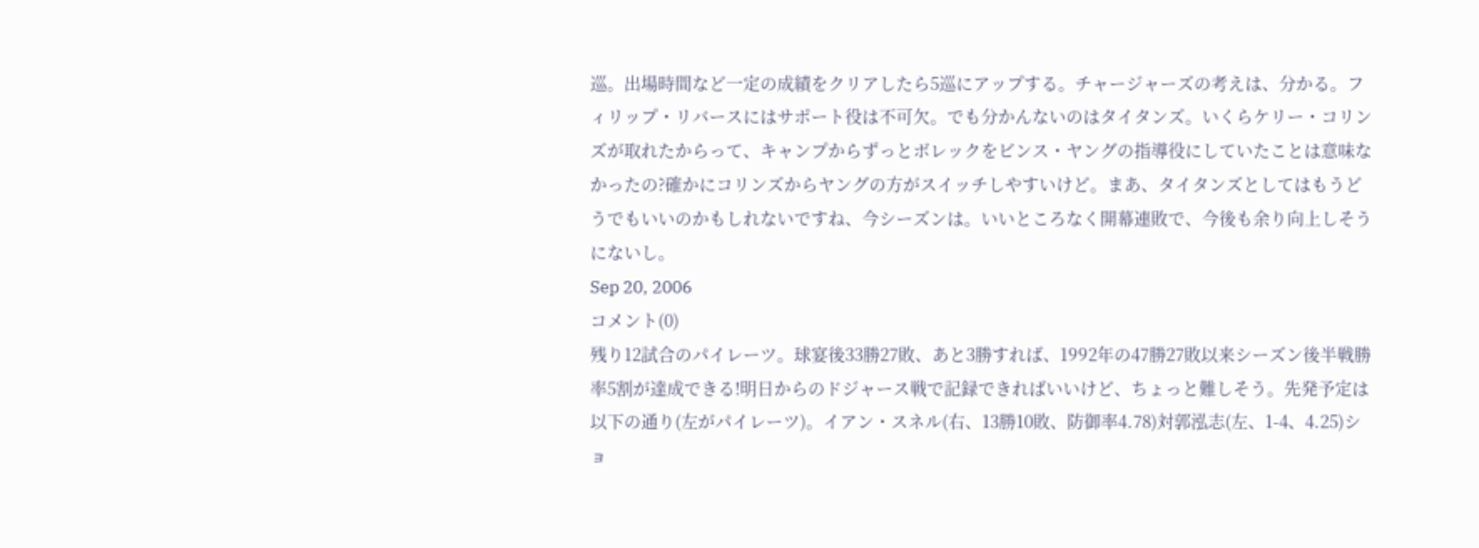巡。出場時間など一定の成績をクリアしたら5巡にアップする。チャージャーズの考えは、分かる。フィリップ・リバースにはサポート役は不可欠。でも分かんないのはタイタンズ。いくらケリー・コリンズが取れたからって、キャンプからずっとボレックをビンス・ヤングの指導役にしていたことは意味なかったの?確かにコリンズからヤングの方がスイッチしやすいけど。まあ、タイタンズとしてはもうどうでもいいのかもしれないですね、今シーズンは。いいところなく開幕連敗で、今後も余り向上しそうにないし。
Sep 20, 2006
コメント(0)
残り12試合のパイレーツ。球宴後33勝27敗、あと3勝すれば、1992年の47勝27敗以来シーズン後半戦勝率5割が達成できる!明日からのドジャース戦で記録できればいいけど、ちょっと難しそう。先発予定は以下の通り(左がパイレーツ)。イアン・スネル(右、13勝10敗、防御率4.78)対郭泓志(左、1-4、4.25)ショ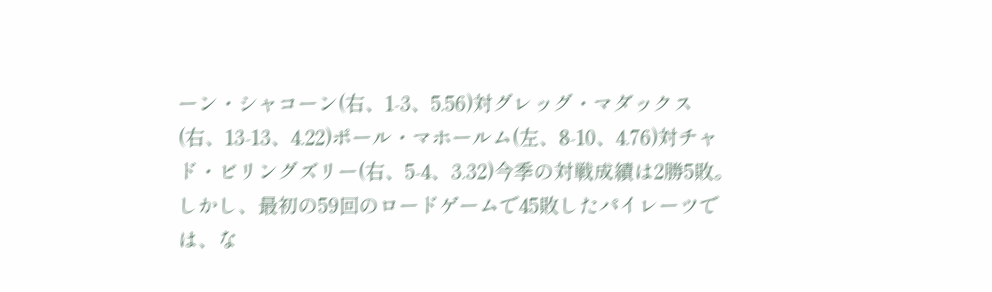ーン・シャコーン(右、1-3、5.56)対グレッグ・マダックス(右、13-13、4.22)ポール・マホールム(左、8-10、4.76)対チャド・ビリングズリー(右、5-4、3.32)今季の対戦成績は2勝5敗。しかし、最初の59回のロードゲームで45敗したパイレーツでは、な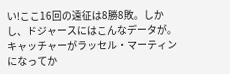い!ここ16回の遠征は8勝8敗。しかし、ドジャースにはこんなデータが。キャッチャーがラッセル・マーティンになってか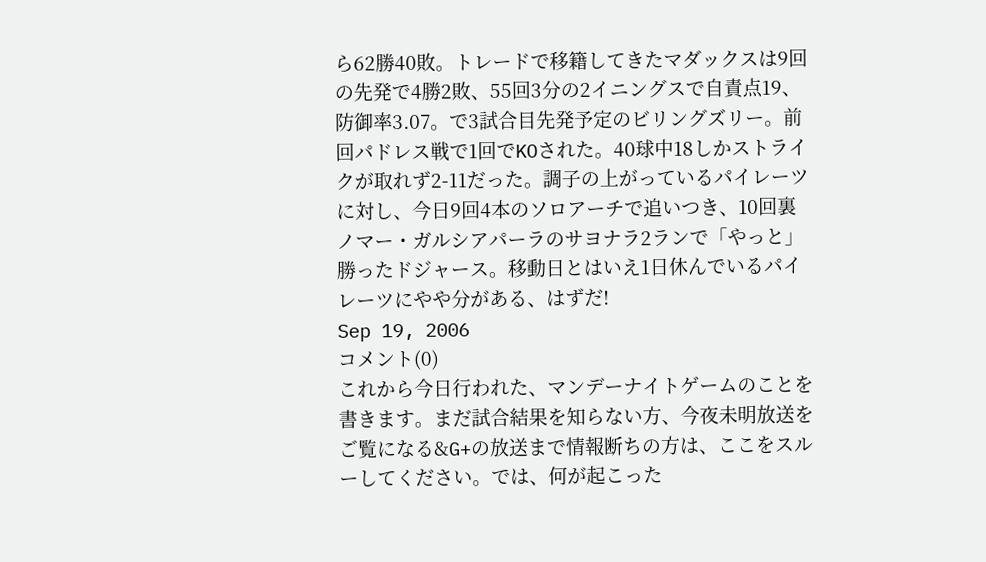ら62勝40敗。トレードで移籍してきたマダックスは9回の先発で4勝2敗、55回3分の2イニングスで自責点19、防御率3.07。で3試合目先発予定のビリングズリー。前回パドレス戦で1回でKOされた。40球中18しかストライクが取れず2-11だった。調子の上がっているパイレーツに対し、今日9回4本のソロアーチで追いつき、10回裏ノマー・ガルシアパーラのサヨナラ2ランで「やっと」勝ったドジャース。移動日とはいえ1日休んでいるパイレーツにやや分がある、はずだ!
Sep 19, 2006
コメント(0)
これから今日行われた、マンデーナイトゲームのことを書きます。まだ試合結果を知らない方、今夜未明放送をご覧になる&G+の放送まで情報断ちの方は、ここをスルーしてください。では、何が起こった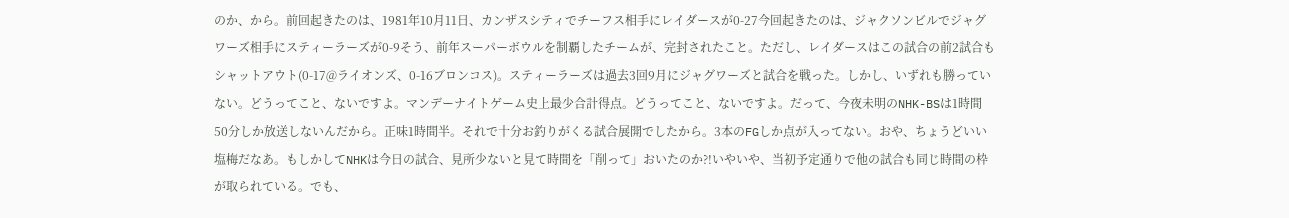のか、から。前回起きたのは、1981年10月11日、カンザスシティでチーフス相手にレイダースが0-27今回起きたのは、ジャクソンビルでジャグワーズ相手にスティーラーズが0-9そう、前年スーパーボウルを制覇したチームが、完封されたこと。ただし、レイダースはこの試合の前2試合もシャットアウト(0-17@ライオンズ、0-16ブロンコス)。スティーラーズは過去3回9月にジャグワーズと試合を戦った。しかし、いずれも勝っていない。どうってこと、ないですよ。マンデーナイトゲーム史上最少合計得点。どうってこと、ないですよ。だって、今夜未明のNHK-BSは1時間50分しか放送しないんだから。正味1時間半。それで十分お釣りがくる試合展開でしたから。3本のFGしか点が入ってない。おや、ちょうどいい塩梅だなあ。もしかしてNHKは今日の試合、見所少ないと見て時間を「削って」おいたのか?!いやいや、当初予定通りで他の試合も同じ時間の枠が取られている。でも、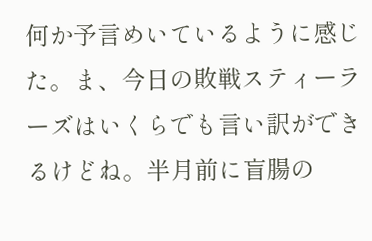何か予言めいているように感じた。ま、今日の敗戦スティーラーズはいくらでも言い訳ができるけどね。半月前に盲腸の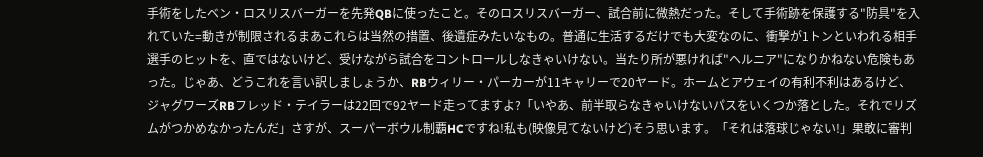手術をしたベン・ロスリスバーガーを先発QBに使ったこと。そのロスリスバーガー、試合前に微熱だった。そして手術跡を保護する"防具"を入れていた=動きが制限されるまあこれらは当然の措置、後遺症みたいなもの。普通に生活するだけでも大変なのに、衝撃が1トンといわれる相手選手のヒットを、直ではないけど、受けながら試合をコントロールしなきゃいけない。当たり所が悪ければ"ヘルニア"になりかねない危険もあった。じゃあ、どうこれを言い訳しましょうか、RBウィリー・パーカーが11キャリーで20ヤード。ホームとアウェイの有利不利はあるけど、ジャグワーズRBフレッド・テイラーは22回で92ヤード走ってますよ?「いやあ、前半取らなきゃいけないパスをいくつか落とした。それでリズムがつかめなかったんだ」さすが、スーパーボウル制覇HCですね!私も(映像見てないけど)そう思います。「それは落球じゃない!」果敢に審判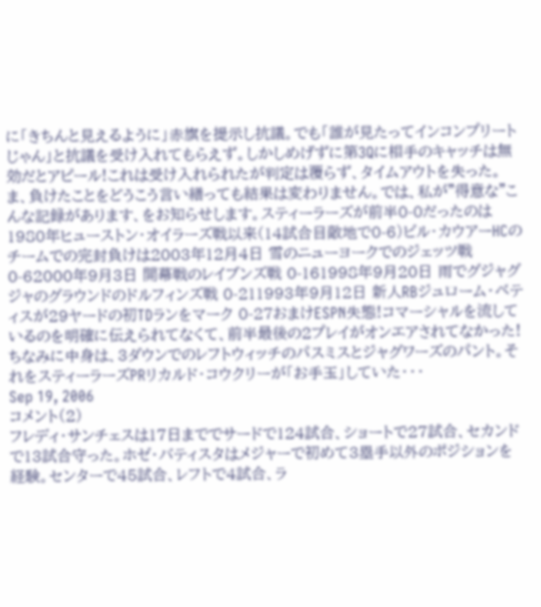に「きちんと見えるように」赤旗を提示し抗議。でも「誰が見たってインコンプリートじゃん」と抗議を受け入れてもらえず。しかしめげずに第3Qに相手のキャッチは無効だとアピール!これは受け入れられたが判定は覆らず、タイムアウトを失った。ま、負けたことをどうこう言い繕っても結果は変わりません。では、私が"得意な"こんな記録があります、をお知らせします。スティーラーズが前半0-0だったのは1980年ヒューストン・オイラーズ戦以来(14試合目敵地で0-6)ビル・カウアーHCのチームでの完封負けは2003年12月4日 雪のニューヨークでのジェッツ戦 0-62000年9月3日 開幕戦のレイブンズ戦 0-161998年9月20日 雨でグジャグジャのグラウンドのドルフィンズ戦 0-211993年9月12日 新人RBジュローム・ベティスが29ヤードの初TDランをマーク 0-27おまけESPN失態!コマーシャルを流しているのを明確に伝えられてなくて、前半最後の2プレイがオンエアされてなかった!ちなみに中身は、3ダウンでのレフトウィッチのパスミスとジャグワーズのパント。それをスティーラーズPRリカルド・コウクリーが「お手玉」していた・・・
Sep 19, 2006
コメント(2)
フレディ・サンチェスは17日まででサードで124試合、ショートで27試合、セカンドで13試合守った。ホゼ・バティスタはメジャーで初めて3塁手以外のポジションを経験。センターで45試合、レフトで4試合、ラ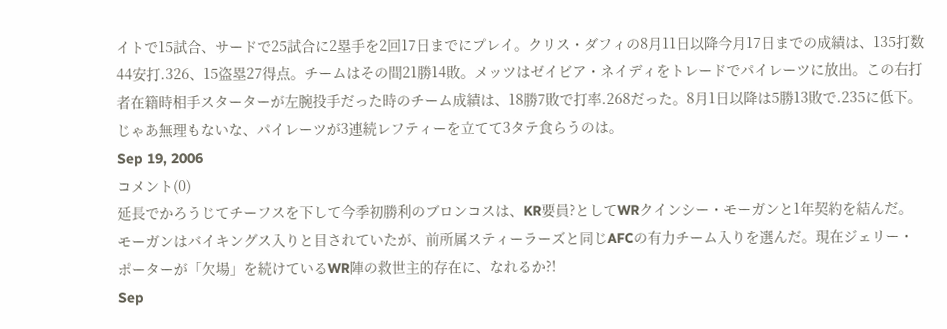イトで15試合、サードで25試合に2塁手を2回17日までにプレイ。クリス・ダフィの8月11日以降今月17日までの成績は、135打数44安打.326、15盗塁27得点。チームはその間21勝14敗。メッツはゼイビア・ネイディをトレードでパイレーツに放出。この右打者在籍時相手スターターが左腕投手だった時のチーム成績は、18勝7敗で打率.268だった。8月1日以降は5勝13敗で.235に低下。じゃあ無理もないな、パイレーツが3連続レフティーを立てて3タテ食らうのは。
Sep 19, 2006
コメント(0)
延長でかろうじてチーフスを下して今季初勝利のブロンコスは、KR要員?としてWRクインシー・モーガンと1年契約を結んだ。モーガンはバイキングス入りと目されていたが、前所属スティーラーズと同じAFCの有力チーム入りを選んだ。現在ジェリー・ポーターが「欠場」を続けているWR陣の救世主的存在に、なれるか?!
Sep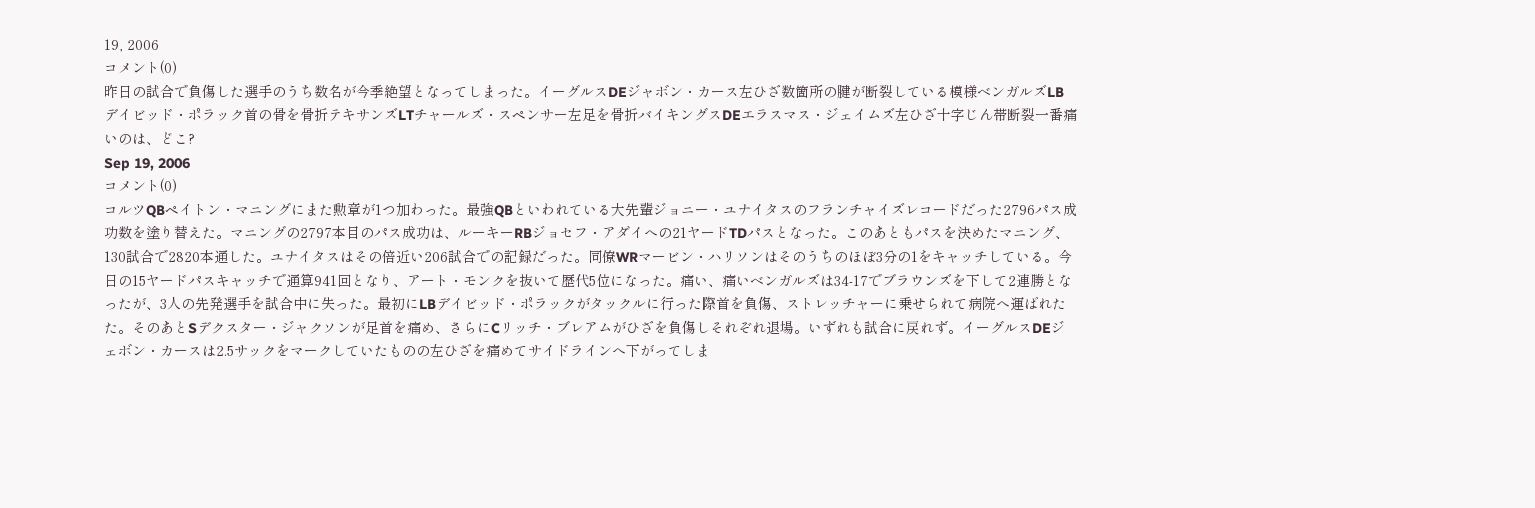19, 2006
コメント(0)
昨日の試合で負傷した選手のうち数名が今季絶望となってしまった。イーグルスDEジャボン・カース左ひざ数箇所の腱が断裂している模様ベンガルズLBデイビッド・ポラック首の骨を骨折テキサンズLTチャールズ・スペンサー左足を骨折バイキングスDEエラスマス・ジェイムズ左ひざ十字じん帯断裂一番痛いのは、どこ?
Sep 19, 2006
コメント(0)
コルツQBペイトン・マニングにまた勲章が1つ加わった。最強QBといわれている大先輩ジョニー・ユナイタスのフランチャイズレコードだった2796パス成功数を塗り替えた。マニングの2797本目のパス成功は、ルーキーRBジョセフ・アダイへの21ヤードTDパスとなった。このあともパスを決めたマニング、130試合で2820本通した。ユナイタスはその倍近い206試合での記録だった。同僚WRマービン・ハリソンはそのうちのほぼ3分の1をキャッチしている。今日の15ヤードパスキャッチで通算941回となり、アート・モンクを抜いて歴代5位になった。痛い、痛いベンガルズは34-17でブラウンズを下して2連勝となったが、3人の先発選手を試合中に失った。最初にLBデイビッド・ポラックがタックルに行った際首を負傷、ストレッチャーに乗せられて病院へ運ばれたた。そのあとSデクスター・ジャクソンが足首を痛め、さらにCリッチ・ブレアムがひざを負傷しそれぞれ退場。いずれも試合に戻れず。イーグルスDEジェボン・カースは2.5サックをマークしていたものの左ひざを痛めてサイドラインへ下がってしま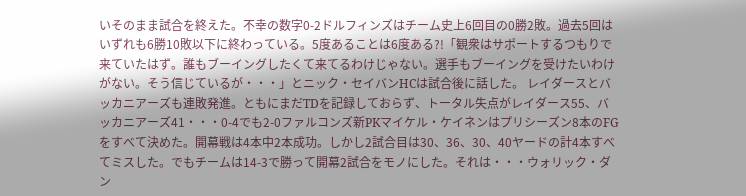いそのまま試合を終えた。不幸の数字0-2ドルフィンズはチーム史上6回目の0勝2敗。過去5回はいずれも6勝10敗以下に終わっている。5度あることは6度ある?!「観衆はサポートするつもりで来ていたはず。誰もブーイングしたくて来てるわけじゃない。選手もブーイングを受けたいわけがない。そう信じているが・・・」とニック・セイバンHCは試合後に話した。 レイダースとバッカニアーズも連敗発進。ともにまだTDを記録しておらず、トータル失点がレイダース55、バッカニアーズ41・・・0-4でも2-0ファルコンズ新PKマイケル・ケイネンはプリシーズン8本のFGをすべて決めた。開幕戦は4本中2本成功。しかし2試合目は30、36、30、40ヤードの計4本すべてミスした。でもチームは14-3で勝って開幕2試合をモノにした。それは・・・ウォリック・ダン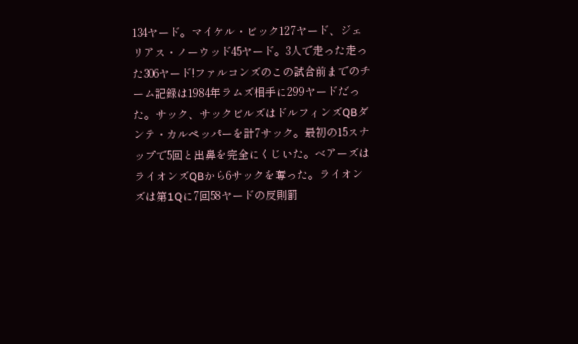134ヤード。マイケル・ビック127ヤード、ジェリアス・ノーウッド45ヤード。3人で走った走った306ヤード!ファルコンズのこの試合前までのチーム記録は1984年ラムズ相手に299ヤードだった。サック、サックビルズはドルフィンズQBダンテ・カルペッパーを計7サック。最初の15スナップで5回と出鼻を完全にくじいた。ベアーズはライオンズQBから6サックを奪った。ライオンズは第1Qに7回58ヤードの反則罰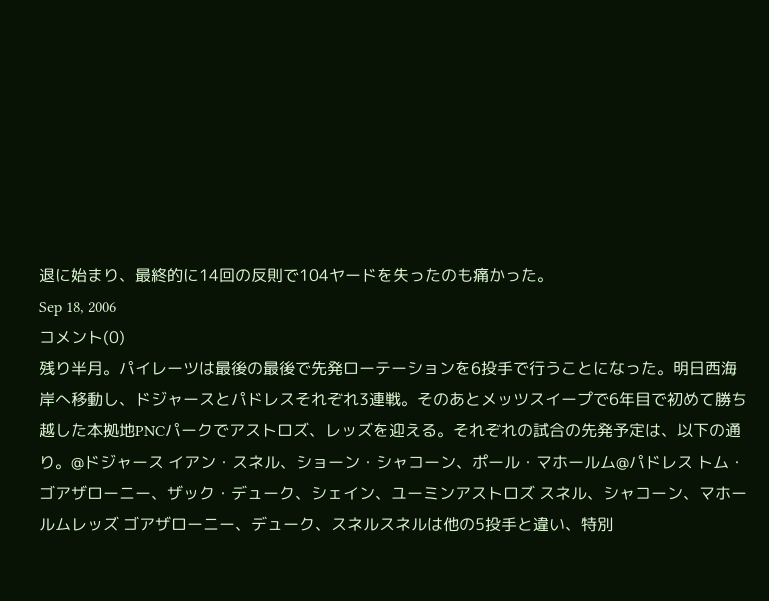退に始まり、最終的に14回の反則で104ヤードを失ったのも痛かった。
Sep 18, 2006
コメント(0)
残り半月。パイレーツは最後の最後で先発ローテーションを6投手で行うことになった。明日西海岸へ移動し、ドジャースとパドレスそれぞれ3連戦。そのあとメッツスイープで6年目で初めて勝ち越した本拠地PNCパークでアストロズ、レッズを迎える。それぞれの試合の先発予定は、以下の通り。@ドジャース イアン・スネル、ショーン・シャコーン、ポール・マホールム@パドレス トム・ゴアザローニー、ザック・デューク、シェイン、ユーミンアストロズ スネル、シャコーン、マホールムレッズ ゴアザローニー、デューク、スネルスネルは他の5投手と違い、特別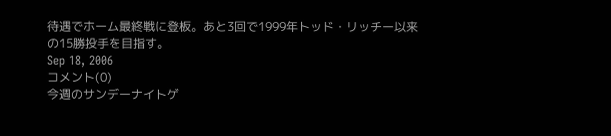待遇でホーム最終戦に登板。あと3回で1999年トッド・リッチー以来の15勝投手を目指す。
Sep 18, 2006
コメント(0)
今週のサンデーナイトゲ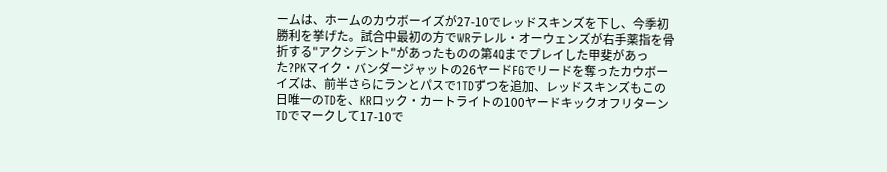ームは、ホームのカウボーイズが27-10でレッドスキンズを下し、今季初勝利を挙げた。試合中最初の方でWRテレル・オーウェンズが右手薬指を骨折する"アクシデント"があったものの第4Qまでプレイした甲斐があった?PKマイク・バンダージャットの26ヤードFGでリードを奪ったカウボーイズは、前半さらにランとパスで1TDずつを追加、レッドスキンズもこの日唯一のTDを、KRロック・カートライトの100ヤードキックオフリターンTDでマークして17-10で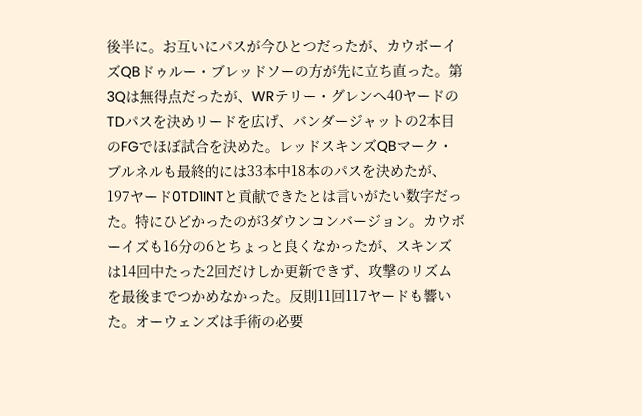後半に。お互いにパスが今ひとつだったが、カウボーイズQBドゥルー・ブレッドソーの方が先に立ち直った。第3Qは無得点だったが、WRテリー・グレンへ40ヤードのTDパスを決めリードを広げ、バンダージャットの2本目のFGでほぼ試合を決めた。レッドスキンズQBマーク・ブルネルも最終的には33本中18本のパスを決めたが、197ヤード0TD1INTと貢献できたとは言いがたい数字だった。特にひどかったのが3ダウンコンバージョン。カウボーイズも16分の6とちょっと良くなかったが、スキンズは14回中たった2回だけしか更新できず、攻撃のリズムを最後までつかめなかった。反則11回117ヤードも響いた。オーウェンズは手術の必要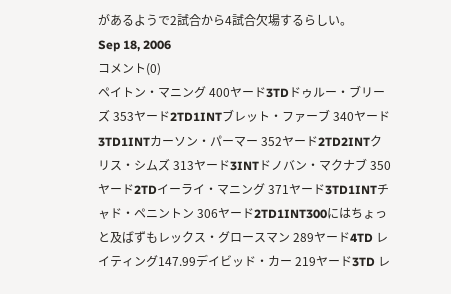があるようで2試合から4試合欠場するらしい。
Sep 18, 2006
コメント(0)
ペイトン・マニング 400ヤード3TDドゥルー・ブリーズ 353ヤード2TD1INTブレット・ファーブ 340ヤード3TD1INTカーソン・パーマー 352ヤード2TD2INTクリス・シムズ 313ヤード3INTドノバン・マクナブ 350ヤード2TDイーライ・マニング 371ヤード3TD1INTチャド・ペニントン 306ヤード2TD1INT300にはちょっと及ばずもレックス・グロースマン 289ヤード4TD レイティング147.99デイビッド・カー 219ヤード3TD レ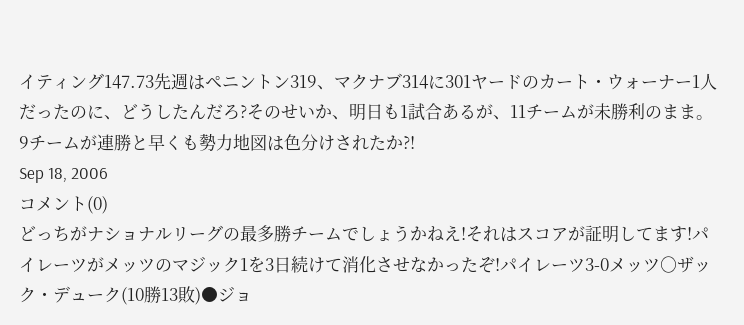イティング147.73先週はペニントン319、マクナブ314に301ヤードのカート・ウォーナー1人だったのに、どうしたんだろ?そのせいか、明日も1試合あるが、11チームが未勝利のまま。9チームが連勝と早くも勢力地図は色分けされたか?!
Sep 18, 2006
コメント(0)
どっちがナショナルリーグの最多勝チームでしょうかねえ!それはスコアが証明してます!パイレーツがメッツのマジック1を3日続けて消化させなかったぞ!パイレーツ3-0メッツ○ザック・デューク(10勝13敗)●ジョ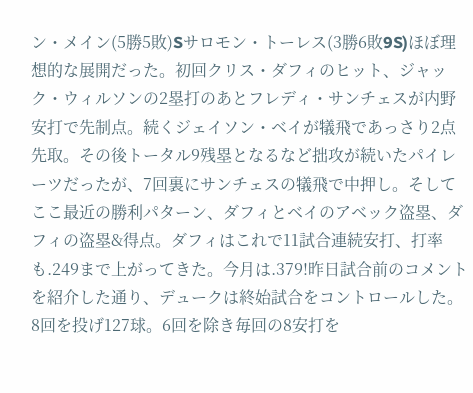ン・メイン(5勝5敗)Sサロモン・トーレス(3勝6敗9S)ほぼ理想的な展開だった。初回クリス・ダフィのヒット、ジャック・ウィルソンの2塁打のあとフレディ・サンチェスが内野安打で先制点。続くジェイソン・ベイが犠飛であっさり2点先取。その後トータル9残塁となるなど拙攻が続いたパイレーツだったが、7回裏にサンチェスの犠飛で中押し。そしてここ最近の勝利パターン、ダフィとベイのアベック盗塁、ダフィの盗塁&得点。ダフィはこれで11試合連続安打、打率も.249まで上がってきた。今月は.379!昨日試合前のコメントを紹介した通り、デュークは終始試合をコントロールした。8回を投げ127球。6回を除き毎回の8安打を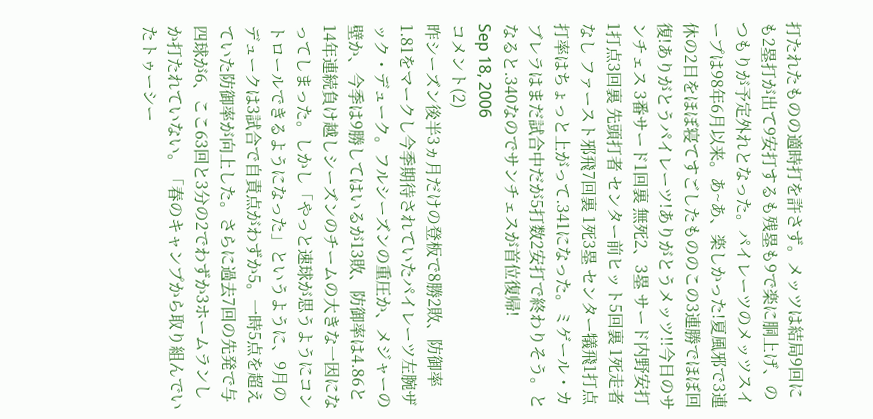打たれたものの適時打を許さず。メッツは結局9回にも2塁打が出て9安打するも残塁も9で楽に胴上げ、のつもりが予定外れとなった。パイレーツのメッツスイープは98年6月以来。あ~あ、楽しかった!夏風邪で3連休の2日をほぼ寝てすごしたもののこの3連勝でほぼ回復!ありがとうパイレーツ!ありがとうメッツ!!今日のサンチェス 3番サード1回裏 無死2、3塁 サード内野安打1打点3回裏 先頭打者 センター前ヒット5回裏 1死走者なし ファースト邪飛7回裏 1死3塁 センター犠飛1打点打率はちょっと上がって.341になった。ミゲール・カブレラはまだ試合中だが5打数2安打で終わりそう。となると.340なのでサンチェスが首位復帰!
Sep 18, 2006
コメント(2)
昨シーズン後半3ヵ月だけの登板で8勝2敗、防御率1.81をマークし今季期待されていたパイレーツ左腕ザック・デューク。フルシーズンの重圧か、メジャーの壁か、今季は9勝してはいるが13敗、防御率は4.86と14年連続負け越しシーズンのチームの大きな一因になってしまった。しかし「やっと速球が思うようにコントロールできるようになった」というように、9月のデュークは3試合で自責点がわずか5。一時5点を超えていた防御率が向上した。さらに過去7回の先発で与四球が6、ここ63回と3分の2でわずか3ホームランしか打たれていない。「春のキャンプから取り組んでいたトゥーシー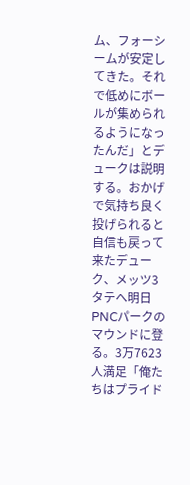ム、フォーシームが安定してきた。それで低めにボールが集められるようになったんだ」とデュークは説明する。おかげで気持ち良く投げられると自信も戻って来たデューク、メッツ3タテへ明日PNCパークのマウンドに登る。3万7623人満足「俺たちはプライド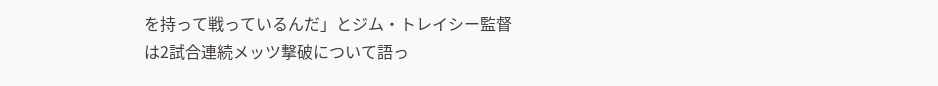を持って戦っているんだ」とジム・トレイシー監督は2試合連続メッツ撃破について語っ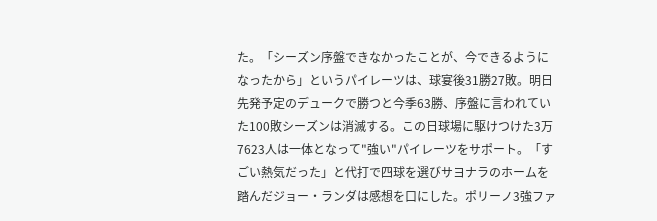た。「シーズン序盤できなかったことが、今できるようになったから」というパイレーツは、球宴後31勝27敗。明日先発予定のデュークで勝つと今季63勝、序盤に言われていた100敗シーズンは消滅する。この日球場に駆けつけた3万7623人は一体となって"強い"パイレーツをサポート。「すごい熱気だった」と代打で四球を選びサヨナラのホームを踏んだジョー・ランダは感想を口にした。ポリーノ3強ファ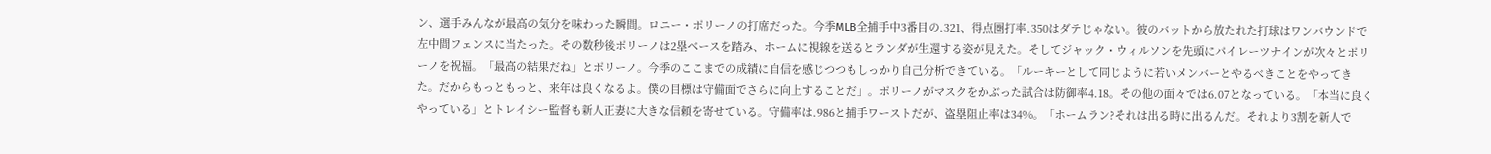ン、選手みんなが最高の気分を味わった瞬間。ロニー・ポリーノの打席だった。今季MLB全捕手中3番目の.321、得点圏打率.350はダテじゃない。彼のバットから放たれた打球はワンバウンドで左中間フェンスに当たった。その数秒後ポリーノは2塁ベースを踏み、ホームに視線を送るとランダが生還する姿が見えた。そしてジャック・ウィルソンを先頭にパイレーツナインが次々とポリーノを祝福。「最高の結果だね」とポリーノ。今季のここまでの成績に自信を感じつつもしっかり自己分析できている。「ルーキーとして同じように若いメンバーとやるべきことをやってきた。だからもっともっと、来年は良くなるよ。僕の目標は守備面でさらに向上することだ」。ポリーノがマスクをかぶった試合は防御率4.18。その他の面々では6.07となっている。「本当に良くやっている」とトレイシー監督も新人正妻に大きな信頼を寄せている。守備率は.986と捕手ワーストだが、盗塁阻止率は34%。「ホームラン?それは出る時に出るんだ。それより3割を新人で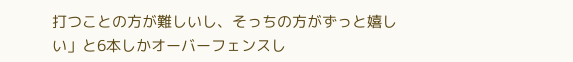打つことの方が難しいし、そっちの方がずっと嬉しい」と6本しかオーバーフェンスし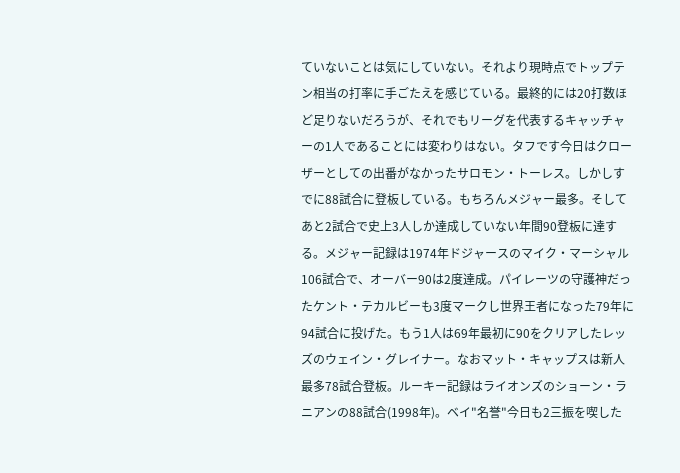ていないことは気にしていない。それより現時点でトップテン相当の打率に手ごたえを感じている。最終的には20打数ほど足りないだろうが、それでもリーグを代表するキャッチャーの1人であることには変わりはない。タフです今日はクローザーとしての出番がなかったサロモン・トーレス。しかしすでに88試合に登板している。もちろんメジャー最多。そしてあと2試合で史上3人しか達成していない年間90登板に達する。メジャー記録は1974年ドジャースのマイク・マーシャル106試合で、オーバー90は2度達成。パイレーツの守護神だったケント・テカルビーも3度マークし世界王者になった79年に94試合に投げた。もう1人は69年最初に90をクリアしたレッズのウェイン・グレイナー。なおマット・キャップスは新人最多78試合登板。ルーキー記録はライオンズのショーン・ラニアンの88試合(1998年)。ベイ"名誉"今日も2三振を喫した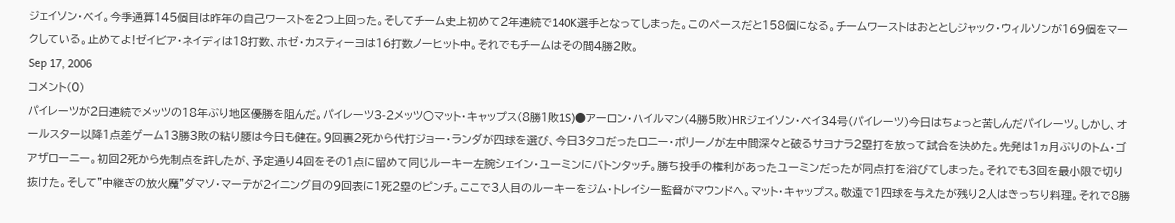ジェイソン・ベイ。今季通算145個目は昨年の自己ワーストを2つ上回った。そしてチーム史上初めて2年連続で140K選手となってしまった。このペースだと158個になる。チームワーストはおととしジャック・ウィルソンが169個をマークしている。止めてよ!ゼイビア・ネイディは18打数、ホゼ・カスティーヨは16打数ノーヒット中。それでもチームはその間4勝2敗。
Sep 17, 2006
コメント(0)
パイレーツが2日連続でメッツの18年ぶり地区優勝を阻んだ。パイレーツ3-2メッツ○マット・キャップス(8勝1敗1S)●アーロン・ハイルマン(4勝5敗)HRジェイソン・ベイ34号(パイレーツ)今日はちょっと苦しんだパイレーツ。しかし、オールスター以降1点差ゲーム13勝3敗の粘り腰は今日も健在。9回裏2死から代打ジョー・ランダが四球を選び、今日3タコだったロニー・ポリーノが左中間深々と破るサヨナラ2塁打を放って試合を決めた。先発は1ヵ月ぶりのトム・ゴアザローニー。初回2死から先制点を許したが、予定通り4回をその1点に留めて同じルーキー左腕シェイン・ユーミンにバトンタッチ。勝ち投手の権利があったユーミンだったが同点打を浴びてしまった。それでも3回を最小限で切り抜けた。そして"中継ぎの放火魔"ダマソ・マーテが2イニング目の9回表に1死2塁のピンチ。ここで3人目のルーキーをジム・トレイシー監督がマウンドへ。マット・キャップス。敬遠で1四球を与えたが残り2人はきっちり料理。それで8勝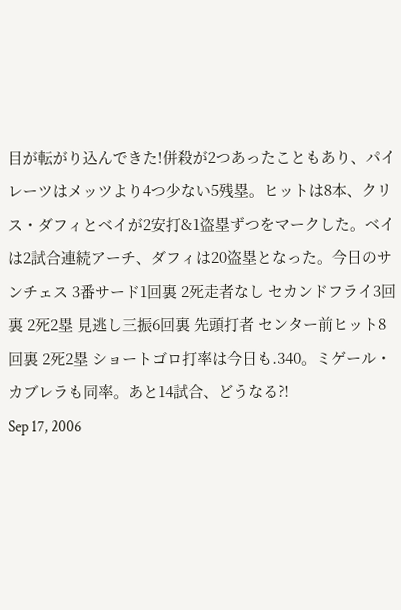目が転がり込んできた!併殺が2つあったこともあり、パイレーツはメッツより4つ少ない5残塁。ヒットは8本、クリス・ダフィとベイが2安打&1盗塁ずつをマークした。ベイは2試合連続アーチ、ダフィは20盗塁となった。今日のサンチェス 3番サード1回裏 2死走者なし セカンドフライ3回裏 2死2塁 見逃し三振6回裏 先頭打者 センター前ヒット8回裏 2死2塁 ショートゴロ打率は今日も.340。ミゲール・カブレラも同率。あと14試合、どうなる?!
Sep 17, 2006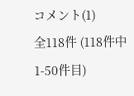コメント(1)
全118件 (118件中 1-50件目)